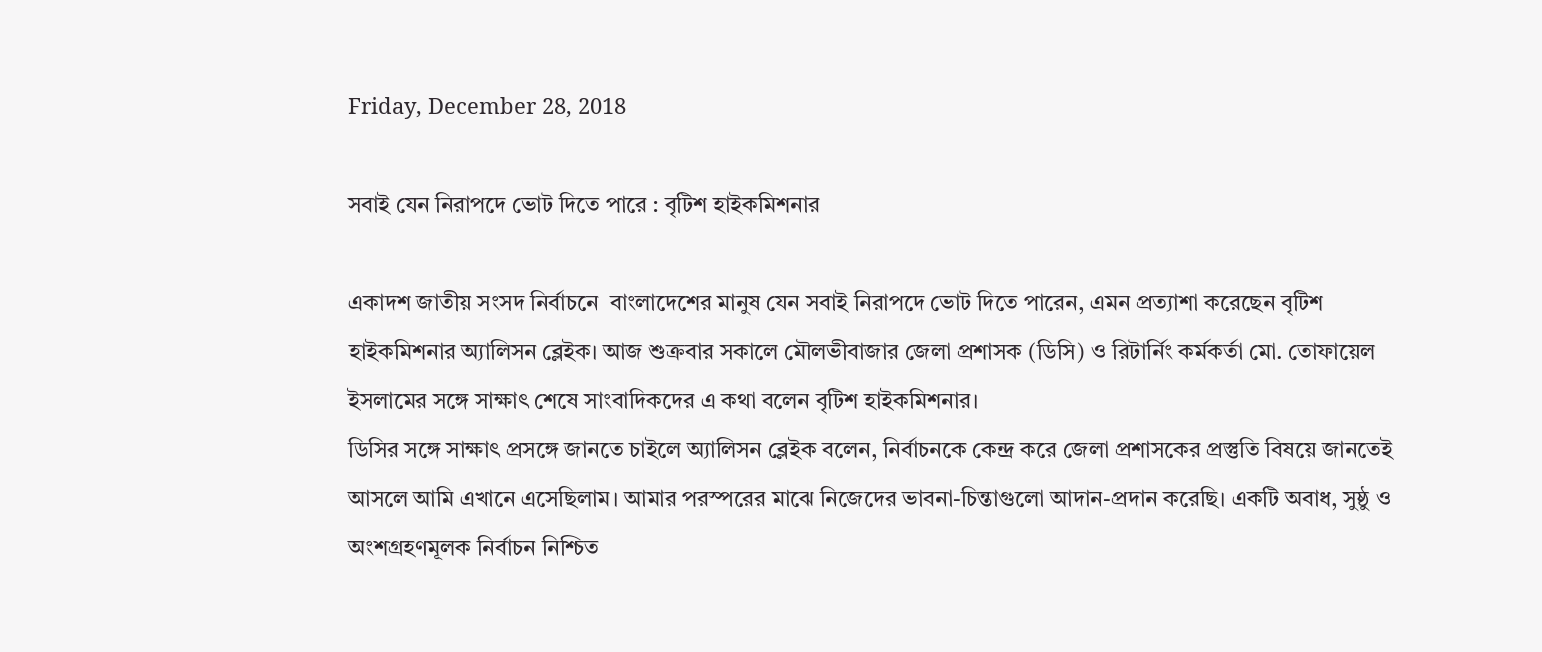Friday, December 28, 2018

সবাই যেন নিরাপদে ভোট দিতে পারে : বৃটিশ হাইকমিশনার

একাদশ জাতীয় সংসদ নির্বাচনে  বাংলাদেশের মানুষ যেন সবাই নিরাপদে ভোট দিতে পারেন, এমন প্রত্যাশা করেছেন বৃটিশ হাইকমিশনার অ্যালিসন ব্লেইক। আজ শুক্রবার সকালে মৌলভীবাজার জেলা প্রশাসক (ডিসি) ও রিটার্নিং কর্মকর্তা মো. তোফায়েল ইসলামের সঙ্গে সাক্ষাৎ শেষে সাংবাদিকদের এ কথা বলেন বৃটিশ হাইকমিশনার।
ডিসির সঙ্গে সাক্ষাৎ প্রসঙ্গে জানতে চাইলে অ্যালিসন ব্লেইক বলেন, নির্বাচনকে কেন্দ্র করে জেলা প্রশাসকের প্রস্তুতি বিষয়ে জানতেই আসলে আমি এখানে এসেছিলাম। আমার পরস্পরের মাঝে নিজেদের ভাবনা-চিন্তাগুলো আদান-প্রদান করেছি। একটি অবাধ, সুষ্ঠু ও অংশগ্রহণমূলক নির্বাচন নিশ্চিত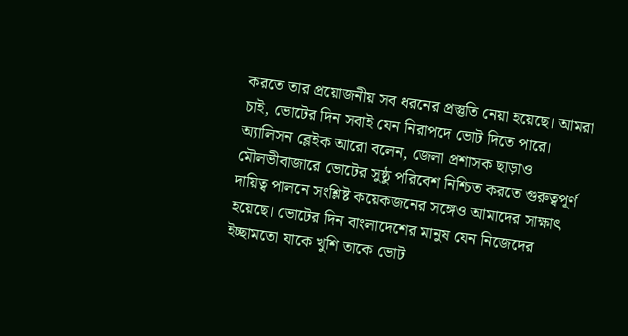করতে তার প্রয়োজনীয় সব ধরনের প্রস্তুতি নেয়া হয়েছে। আমরা চাই, ভোটের দিন সবাই যেন নিরাপদে ভোট দিতে পারে।
অ্যালিসন ব্লেইক আরো বলেন, জেলা প্রশাসক ছাড়াও মৌলভীবাজারে ভোটের সুষ্ঠু পরিবেশ নিশ্চিত করতে গুরুত্বপূর্ণ দায়িত্ব পালনে সংশ্লিষ্ট কয়েকজনের সঙ্গেও আমাদের সাক্ষাৎ হয়েছে। ভোটের দিন বাংলাদেশের মানুষ যেন নিজেদের ইচ্ছামতো যাকে খুশি তাকে ভোট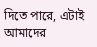দিতে পারে, এটাই আমাদের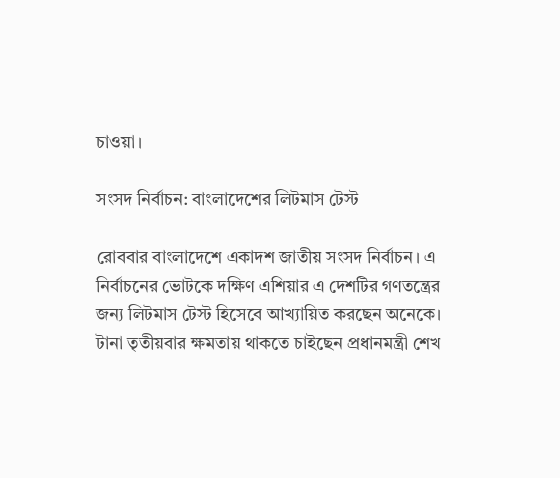চাওয়া।

সংসদ নির্বাচন: বাংলাদেশের লিটমাস টেস্ট

রোববার বাংলাদেশে একাদশ জাতীয় সংসদ নির্বাচন। এ নির্বাচনের ভোটকে দক্ষিণ এশিয়ার এ দেশটির গণতন্ত্রের জন্য লিটমাস টেস্ট হিসেবে আখ্যায়িত করছেন অনেকে। টানা তৃতীয়বার ক্ষমতায় থাকতে চাইছেন প্রধানমন্ত্রী শেখ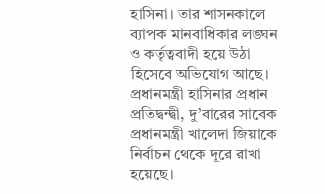হাসিনা। তার শাসনকালে ব্যাপক মানবাধিকার লঙ্ঘন ও কর্তৃত্ববাদী হয়ে উঠা হিসেবে অভিযোগ আছে। প্রধানমন্ত্রী হাসিনার প্রধান প্রতিদ্বন্দ্বী, দু’বারের সাবেক প্রধানমন্ত্রী খালেদা জিয়াকে নির্বাচন থেকে দূরে রাখা হয়েছে।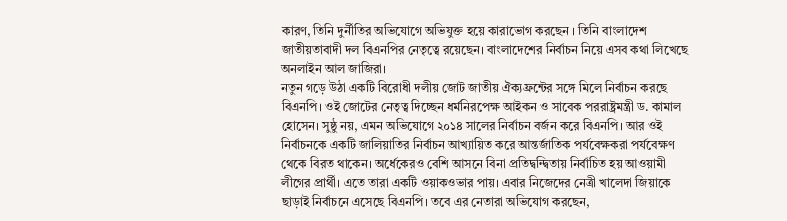কারণ, তিনি দুর্নীতির অভিযোগে অভিযুক্ত হয়ে কারাভোগ করছেন । তিনি বাংলাদেশ জাতীয়তাবাদী দল বিএনপির নেতৃত্বে রয়েছেন। বাংলাদেশের নির্বাচন নিয়ে এসব কথা লিখেছে অনলাইন আল জাজিরা।
নতুন গড়ে উঠা একটি বিরোধী দলীয় জোট জাতীয় ঐক্যফ্রন্টের সঙ্গে মিলে নির্বাচন করছে বিএনপি। ওই জোটের নেতৃত্ব দিচ্ছেন ধর্মনিরপেক্ষ আইকন ও সাবেক পররাষ্ট্রমন্ত্রী ড. কামাল হোসেন। সুষ্ঠু নয়, এমন অভিযোগে ২০১৪ সালের নির্বাচন বর্জন করে বিএনপি। আর ওই নির্বাচনকে একটি জালিয়াতির নির্বাচন আখ্যায়িত করে আন্তর্জাতিক পর্যবেক্ষকরা পর্যবেক্ষণ থেকে বিরত থাকেন। অর্ধেকেরও বেশি আসনে বিনা প্রতিদ্বন্দ্বিতায় নির্বাচিত হয় আওয়ামী লীগের প্রার্থী। এতে তারা একটি ওয়াকওভার পায়। এবার নিজেদের নেত্রী খালেদা জিয়াকে ছাড়াই নির্বাচনে এসেছে বিএনপি। তবে এর নেতারা অভিযোগ করছেন,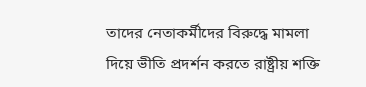তাদের নেতাকর্মীদের বিরুদ্ধে মামলা দিয়ে ভীতি প্রদর্শন করতে রাষ্ট্রীয় শক্তি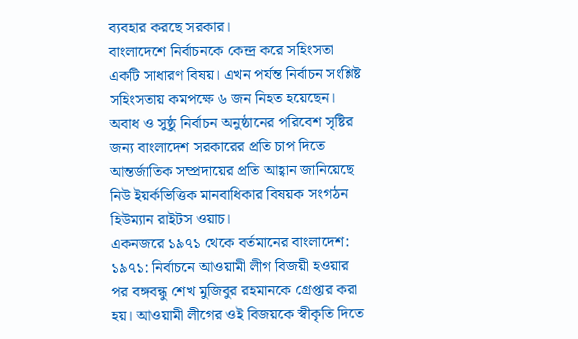ব্যবহার করছে সরকার।
বাংলাদেশে নির্বাচনকে কেন্দ্র করে সহিংসতা একটি সাধারণ বিষয়। এখন পর্যন্ত নির্বাচন সংশ্লিষ্ট সহিংসতায় কমপক্ষে ৬ জন নিহত হয়েছেন। অবাধ ও সুষ্ঠু নির্বাচন অনুষ্ঠানের পরিবেশ সৃষ্টির জন্য বাংলাদেশ সরকারের প্রতি চাপ দিতে আন্তর্জাতিক সম্প্রদায়ের প্রতি আহ্বান জানিয়েছে নিউ ইয়র্কভিত্তিক মানবাধিকার বিষয়ক সংগঠন হিউম্যান রাইটস ওয়াচ।
একনজরে ১৯৭১ থেকে বর্তমানের বাংলাদেশ:
১৯৭১: নির্বাচনে আওয়ামী লীগ বিজয়ী হওয়ার পর বঙ্গবন্ধু শেখ মুজিবুর রহমানকে গ্রেপ্তার করা হয়। আওয়ামী লীগের ওই বিজয়কে স্বীকৃতি দিতে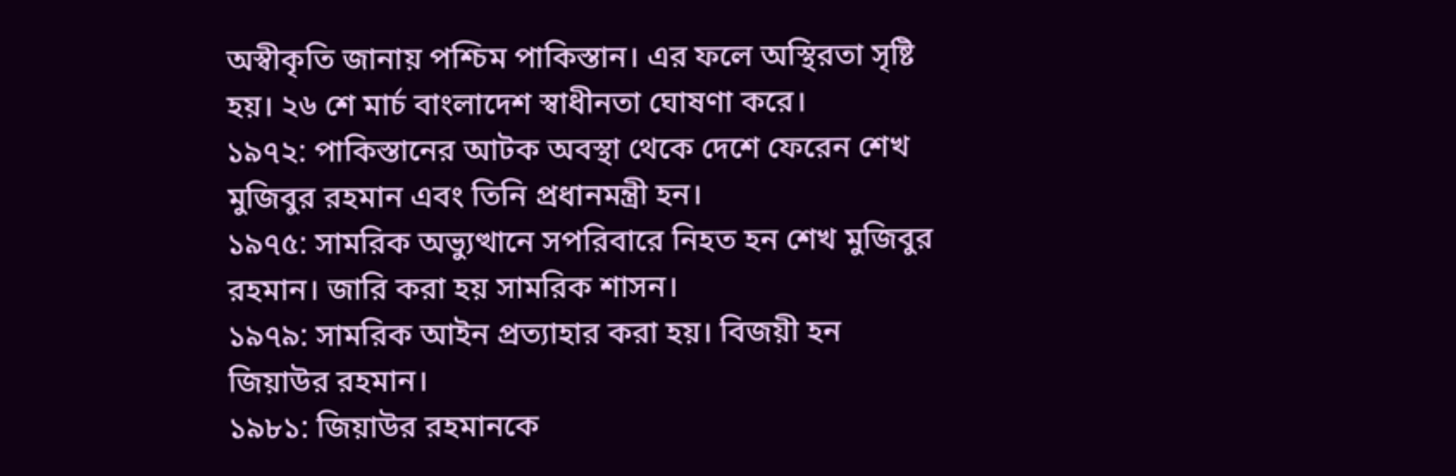অস্বীকৃতি জানায় পশ্চিম পাকিস্তান। এর ফলে অস্থিরতা সৃষ্টি হয়। ২৬ শে মার্চ বাংলাদেশ স্বাধীনতা ঘোষণা করে।
১৯৭২: পাকিস্তানের আটক অবস্থা থেকে দেশে ফেরেন শেখ মুজিবুর রহমান এবং তিনি প্রধানমন্ত্রী হন।
১৯৭৫: সামরিক অভ্যুত্থানে সপরিবারে নিহত হন শেখ মুজিবুর রহমান। জারি করা হয় সামরিক শাসন।
১৯৭৯: সামরিক আইন প্রত্যাহার করা হয়। বিজয়ী হন জিয়াউর রহমান।
১৯৮১: জিয়াউর রহমানকে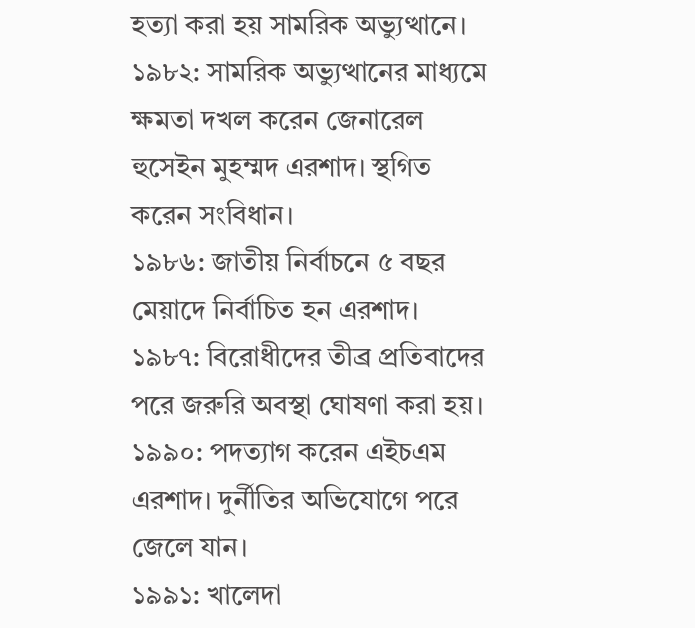হত্যা করা হয় সামরিক অভ্যুত্থানে।
১৯৮২: সামরিক অভ্যুত্থানের মাধ্যমে ক্ষমতা দখল করেন জেনারেল হুসেইন মুহম্মদ এরশাদ। স্থগিত করেন সংবিধান।
১৯৮৬: জাতীয় নির্বাচনে ৫ বছর মেয়াদে নির্বাচিত হন এরশাদ।
১৯৮৭: বিরোধীদের তীব্র প্রতিবাদের পরে জরুরি অবস্থা ঘোষণা করা হয়।
১৯৯০: পদত্যাগ করেন এইচএম এরশাদ। দুর্নীতির অভিযোগে পরে জেলে যান।
১৯৯১: খালেদা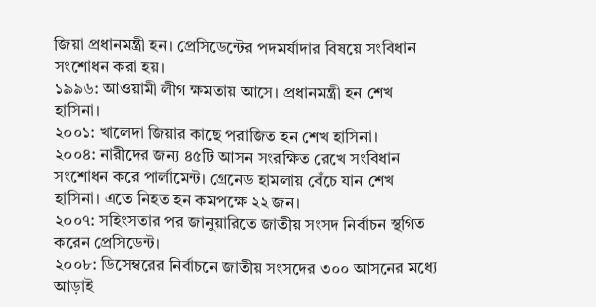জিয়া প্রধানমন্ত্রী হন। প্রেসিডেন্টের পদমর্যাদার বিষয়ে সংবিধান সংশোধন করা হয়।
১৯৯৬: আওয়ামী লীগ ক্ষমতায় আসে। প্রধানমন্ত্রী হন শেখ হাসিনা।
২০০১: খালেদা জিয়ার কাছে পরাজিত হন শেখ হাসিনা।
২০০৪: নারীদের জন্য ৪৫টি আসন সংরক্ষিত রেখে সংবিধান সংশোধন করে পার্লামেন্ট। গ্রেনেড হামলায় বেঁচে যান শেখ হাসিনা। এতে নিহত হন কমপক্ষে ২২ জন।
২০০৭: সহিংসতার পর জানুয়ারিতে জাতীয় সংসদ নির্বাচন স্থগিত করেন প্রেসিডেন্ট।
২০০৮: ডিসেম্বরের নির্বাচনে জাতীয় সংসদের ৩০০ আসনের মধ্যে আড়াই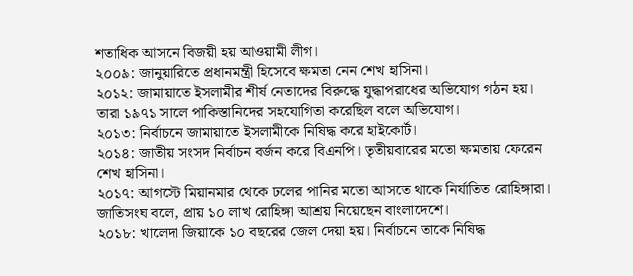শতাধিক আসনে বিজয়ী হয় আওয়ামী লীগ।
২০০৯: জানুয়ারিতে প্রধানমন্ত্রী হিসেবে ক্ষমতা নেন শেখ হাসিনা।
২০১২: জামায়াতে ইসলামীর শীর্ষ নেতাদের বিরুদ্ধে যুদ্ধাপরাধের অভিযোগ গঠন হয়। তারা ১৯৭১ সালে পাকিস্তানিদের সহযোগিতা করেছিল বলে অভিযোগ।
২০১৩: নির্বাচনে জামায়াতে ইসলামীকে নিষিদ্ধ করে হাইকোর্ট।
২০১৪: জাতীয় সংসদ নির্বাচন বর্জন করে বিএনপি। তৃতীয়বারের মতো ক্ষমতায় ফেরেন শেখ হাসিনা।
২০১৭: আগস্টে মিয়ানমার থেকে ঢলের পানির মতো আসতে থাকে নির্যাতিত রোহিঙ্গারা। জাতিসংঘ বলে, প্রায় ১০ লাখ রোহিঙ্গা আশ্রয় নিয়েছেন বাংলাদেশে।
২০১৮: খালেদা জিয়াকে ১০ বছরের জেল দেয়া হয়। নির্বাচনে তাকে নিষিদ্ধ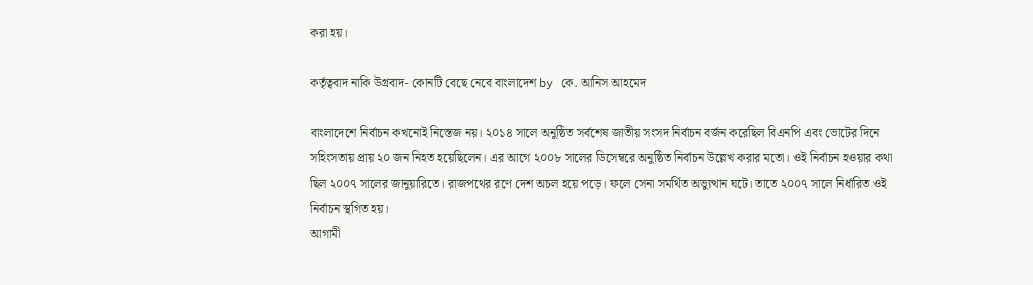করা হয়।

কর্তৃত্ববাদ নাকি উগ্রবাদ- কোনটি বেছে নেবে বাংলাদেশ by কে. আনিস আহমেদ

বাংলাদেশে নির্বাচন কখনোই নিস্তেজ নয়। ২০১৪ সালে অনুষ্ঠিত সর্বশেষ জাতীয় সংসদ নির্বাচন বর্জন করেছিল বিএনপি এবং ভোটের দিনে সহিংসতায় প্রায় ২০ জন নিহত হয়েছিলেন। এর আগে ২০০৮ সালের ডিসেম্বরে অনুষ্ঠিত নির্বাচন উল্লেখ করার মতো। ওই নির্বাচন হওয়ার কথা ছিল ২০০৭ সালের জানুয়ারিতে। রাজপথের রণে দেশ অচল হয়ে পড়ে। ফলে সেনা সমর্থিত অভ্যুত্থান ঘটে। তাতে ২০০৭ সালে নির্ধারিত ওই নির্বাচন স্থগিত হয়।
আগামী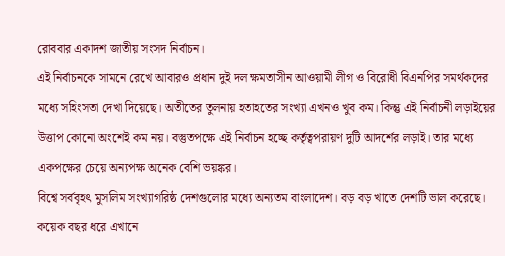রোববার একাদশ জাতীয় সংসদ নির্বাচন।
এই নির্বাচনকে সামনে রেখে আবারও প্রধান দুই দল ক্ষমতাসীন আওয়ামী লীগ ও বিরোধী বিএনপির সমর্থকদের মধ্যে সহিংসতা দেখা দিয়েছে। অতীতের তুলনায় হতাহতের সংখ্যা এখনও খুব কম। কিন্তু এই নির্বাচনী লড়াইয়ের উত্তাপ কোনো অংশেই কম নয়। বস্তুতপক্ষে এই নির্বাচন হচ্ছে কর্তৃত্বপরায়ণ দুটি আদর্শের লড়াই। তার মধ্যে একপক্ষের চেয়ে অন্যপক্ষ অনেক বেশি ভয়ঙ্কর।
বিশ্বে সর্ববৃহৎ মুসলিম সংখ্যাগরিষ্ঠ দেশগুলোর মধ্যে অন্যতম বাংলাদেশ। বড় বড় খাতে দেশটি ভাল করেছে। কয়েক বছর ধরে এখানে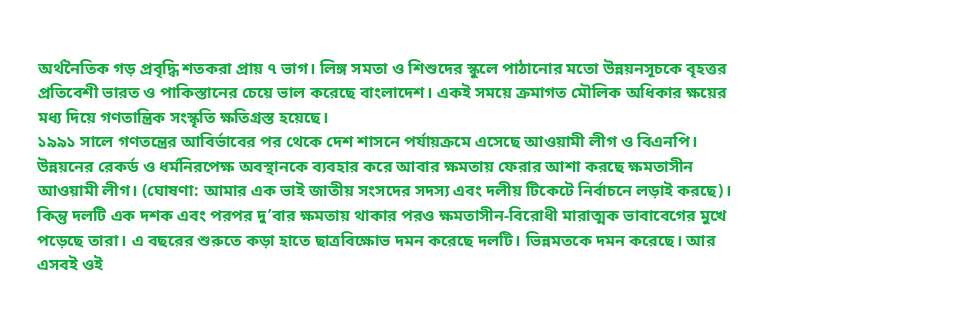অর্থনৈতিক গড় প্রবৃদ্ধি শতকরা প্রায় ৭ ভাগ। লিঙ্গ সমতা ও শিশুদের স্কুলে পাঠানোর মতো উন্নয়নসূচকে বৃহত্তর প্রতিবেশী ভারত ও পাকিস্তানের চেয়ে ভাল করেছে বাংলাদেশ। একই সময়ে ক্রমাগত মৌলিক অধিকার ক্ষয়ের মধ্য দিয়ে গণতান্ত্রিক সংস্কৃতি ক্ষতিগ্রস্ত হয়েছে।
১৯৯১ সালে গণতন্ত্রের আবির্ভাবের পর থেকে দেশ শাসনে পর্যায়ক্রমে এসেছে আওয়ামী লীগ ও বিএনপি। উন্নয়নের রেকর্ড ও ধর্মনিরপেক্ষ অবস্থানকে ব্যবহার করে আবার ক্ষমতায় ফেরার আশা করছে ক্ষমতাসীন আওয়ামী লীগ। (ঘোষণা: আমার এক ভাই জাতীয় সংসদের সদস্য এবং দলীয় টিকেটে নির্বাচনে লড়াই করছে)। কিন্তু দলটি এক দশক এবং পরপর দু’বার ক্ষমতায় থাকার পরও ক্ষমতাসীন-বিরোধী মারাত্মক ভাবাবেগের মুখে পড়েছে তারা। এ বছরের শুরুতে কড়া হাতে ছাত্রবিক্ষোভ দমন করেছে দলটি। ভিন্নমতকে দমন করেছে। আর এসবই ওই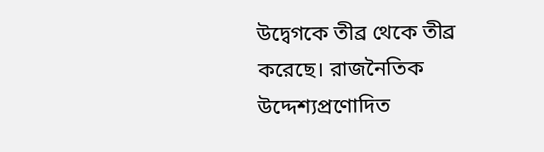উদ্বেগকে তীব্র থেকে তীব্র করেছে। রাজনৈতিক উদ্দেশ্যপ্রণোদিত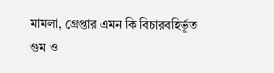মামলা, গ্রেপ্তার এমন কি বিচারবহির্ভূত গুম ও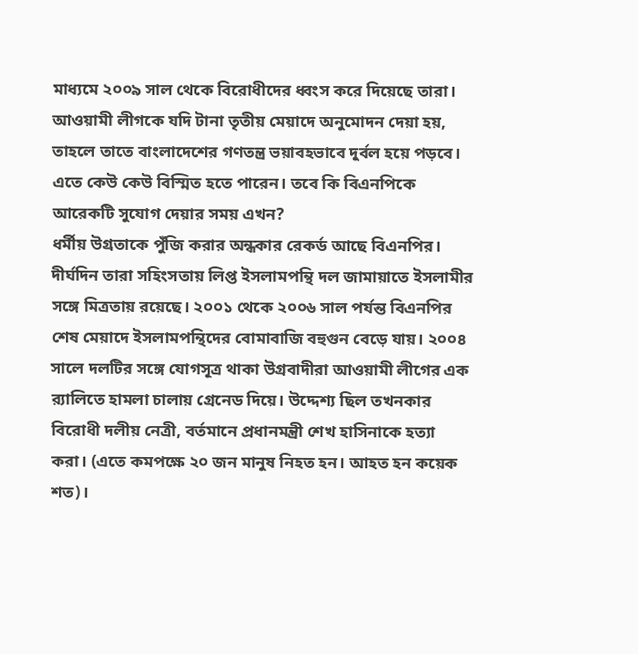মাধ্যমে ২০০৯ সাল থেকে বিরোধীদের ধ্বংস করে দিয়েছে তারা। আওয়ামী লীগকে যদি টানা তৃতীয় মেয়াদে অনুমোদন দেয়া হয়, তাহলে তাতে বাংলাদেশের গণতন্ত্র ভয়াবহভাবে দুর্বল হয়ে পড়বে। এতে কেউ কেউ বিস্মিত হতে পারেন। তবে কি বিএনপিকে আরেকটি সুযোগ দেয়ার সময় এখন?
ধর্মীয় উগ্রতাকে পুঁজি করার অন্ধকার রেকর্ড আছে বিএনপির। দীর্ঘদিন তারা সহিংসতায় লিপ্ত ইসলামপন্থি দল জামায়াতে ইসলামীর সঙ্গে মিত্রতায় রয়েছে। ২০০১ থেকে ২০০৬ সাল পর্যন্ত বিএনপির শেষ মেয়াদে ইসলামপন্থিদের বোমাবাজি বহুগুন বেড়ে যায়। ২০০৪ সালে দলটির সঙ্গে যোগসূত্র থাকা উগ্রবাদীরা আওয়ামী লীগের এক র‌্যালিতে হামলা চালায় গ্রেনেড দিয়ে। উদ্দেশ্য ছিল তখনকার বিরোধী দলীয় নেত্রী, বর্তমানে প্রধানমন্ত্রী শেখ হাসিনাকে হত্যা করা। (এতে কমপক্ষে ২০ জন মানুষ নিহত হন। আহত হন কয়েক শত)।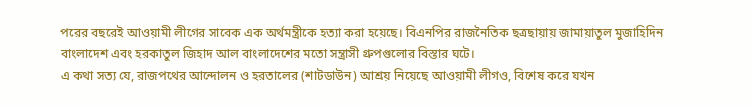পরের বছরেই আওয়ামী লীগের সাবেক এক অর্থমন্ত্রীকে হত্যা করা হয়েছে। বিএনপির রাজনৈতিক ছত্রছায়ায় জামায়াতুল মুজাহিদিন বাংলাদেশ এবং হরকাতুল জিহাদ আল বাংলাদেশের মতো সন্ত্রাসী গ্রুপগুলোর বিস্তার ঘটে।
এ কথা সত্য যে, রাজপথের আন্দোলন ও হরতালের (শাটডাউন) আশ্রয় নিয়েছে আওয়ামী লীগও, বিশেষ করে যখন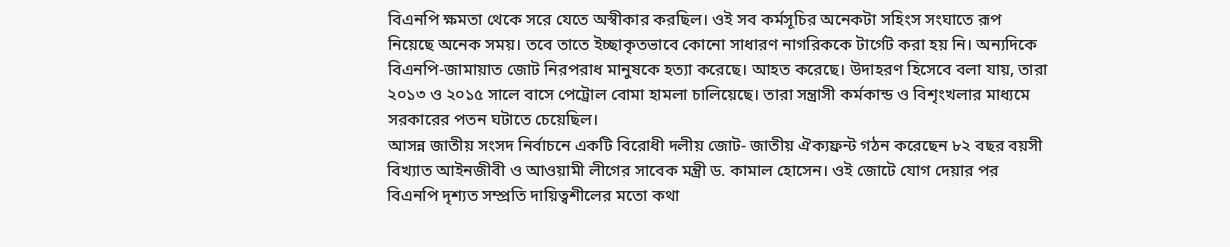বিএনপি ক্ষমতা থেকে সরে যেতে অস্বীকার করছিল। ওই সব কর্মসূচির অনেকটা সহিংস সংঘাতে রূপ নিয়েছে অনেক সময়। তবে তাতে ইচ্ছাকৃতভাবে কোনো সাধারণ নাগরিককে টার্গেট করা হয় নি। অন্যদিকে বিএনপি-জামায়াত জোট নিরপরাধ মানুষকে হত্যা করেছে। আহত করেছে। উদাহরণ হিসেবে বলা যায়, তারা ২০১৩ ও ২০১৫ সালে বাসে পেট্রোল বোমা হামলা চালিয়েছে। তারা সন্ত্রাসী কর্মকান্ড ও বিশৃংখলার মাধ্যমে সরকারের পতন ঘটাতে চেয়েছিল।
আসন্ন জাতীয় সংসদ নির্বাচনে একটি বিরোধী দলীয় জোট- জাতীয় ঐক্যফ্রন্ট গঠন করেছেন ৮২ বছর বয়সী বিখ্যাত আইনজীবী ও আওয়ামী লীগের সাবেক মন্ত্রী ড. কামাল হোসেন। ওই জোটে যোগ দেয়ার পর বিএনপি দৃশ্যত সম্প্রতি দায়িত্বশীলের মতো কথা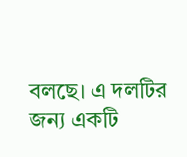বলছে। এ দলটির জন্য একটি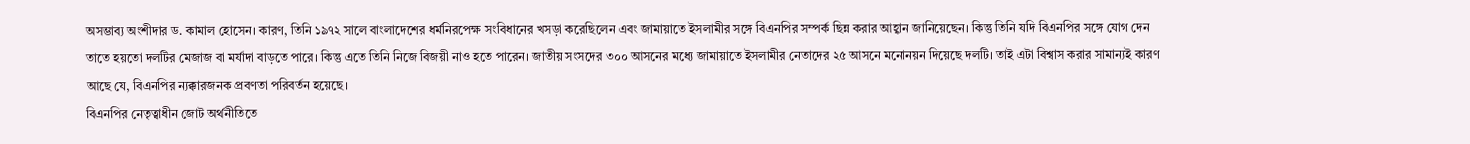অসম্ভাব্য অংশীদার ড. কামাল হোসেন। কারণ, তিনি ১৯৭২ সালে বাংলাদেশের ধর্মনিরপেক্ষ সংবিধানের খসড়া করেছিলেন এবং জামায়াতে ইসলামীর সঙ্গে বিএনপির সম্পর্ক ছিন্ন করার আহ্বান জানিয়েছেন। কিন্তু তিনি যদি বিএনপির সঙ্গে যোগ দেন তাতে হয়তো দলটির মেজাজ বা মর্যাদা বাড়তে পারে। কিন্তু এতে তিনি নিজে বিজয়ী নাও হতে পারেন। জাতীয় সংসদের ৩০০ আসনের মধ্যে জামায়াতে ইসলামীর নেতাদের ২৫ আসনে মনোনয়ন দিয়েছে দলটি। তাই এটা বিশ্বাস করার সামান্যই কারণ আছে যে, বিএনপির ন্যক্কারজনক প্রবণতা পরিবর্তন হয়েছে।
বিএনপির নেতৃত্বাধীন জোট অর্থনীতিতে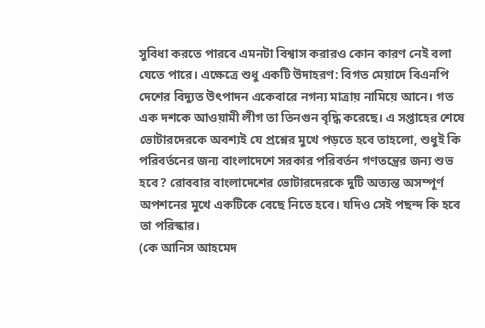সুবিধা করতে পারবে এমনটা বিশ্বাস করারও কোন কারণ নেই বলা যেতে পারে। এক্ষেত্রে শুধু একটি উদাহরণ: বিগত মেয়াদে বিএনপি দেশের বিদ্যুত উৎপাদন একেবারে নগন্য মাত্রায় নামিয়ে আনে। গত এক দশকে আওয়ামী লীগ তা তিনগুন বৃদ্ধি করেছে। এ সপ্তাহের শেষে ভোটারদেরকে অবশ্যই যে প্রশ্নের মুখে পড়তে হবে তাহলো, শুধুই কি পরিবর্তনের জন্য বাংলাদেশে সরকার পরিবর্তন গণতন্ত্রের জন্য শুভ হবে? রোববার বাংলাদেশের ভোটারদেরকে দুটি অত্যন্ত অসম্পূর্ণ অপশনের মুখে একটিকে বেছে নিতে হবে। যদিও সেই পছন্দ কি হবে তা পরিস্কার।
(কে আনিস আহমেদ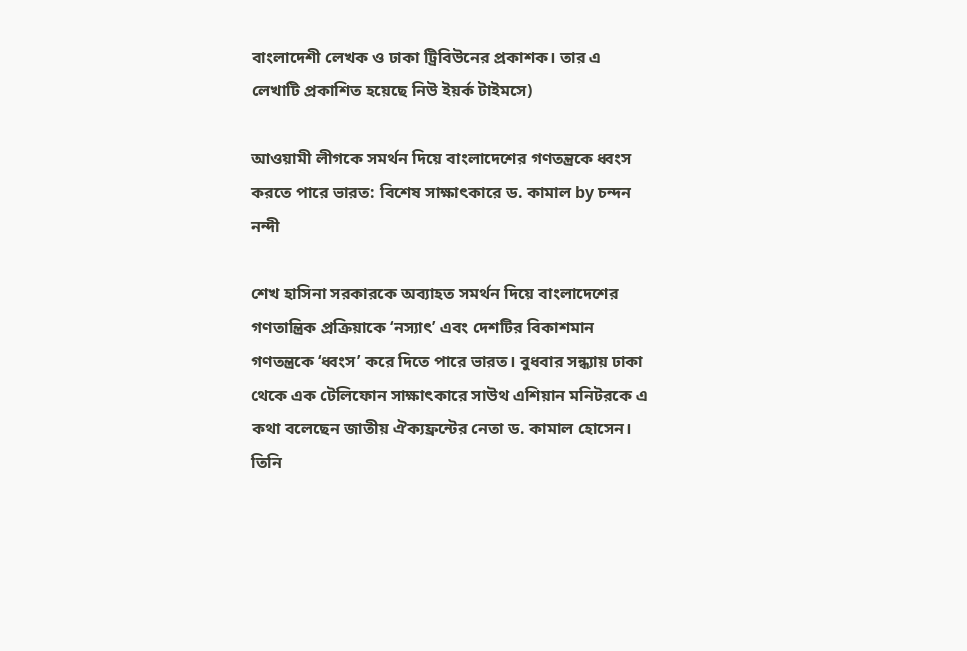বাংলাদেশী লেখক ও ঢাকা ট্রিবিউনের প্রকাশক। তার এ লেখাটি প্রকাশিত হয়েছে নিউ ইয়র্ক টাইমসে)

আওয়ামী লীগকে সমর্থন দিয়ে বাংলাদেশের গণতন্ত্রকে ধ্বংস করতে পারে ভারত: বিশেষ সাক্ষাৎকারে ড. কামাল by চন্দন নন্দী

শেখ হাসিনা সরকারকে অব্যাহত সমর্থন দিয়ে বাংলাদেশের গণতান্ত্রিক প্রক্রিয়াকে ‘নস্যাৎ’ এবং দেশটির বিকাশমান গণতন্ত্রকে ‘ধ্বংস’ করে দিতে পারে ভারত। বুধবার সন্ধ্যায় ঢাকা থেকে এক টেলিফোন সাক্ষাৎকারে সাউথ এশিয়ান মনিটরকে এ কথা বলেছেন জাতীয় ঐক্যফ্রন্টের নেতা ড. কামাল হোসেন। তিনি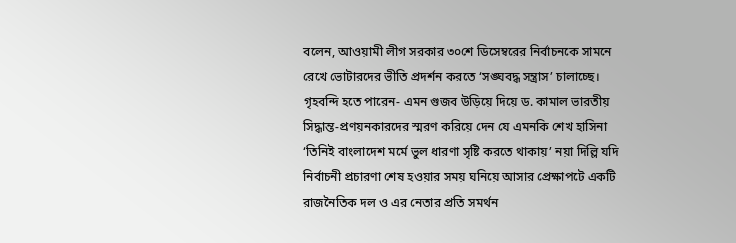বলেন, আওয়ামী লীগ সরকার ৩০শে ডিসেম্বরের নির্বাচনকে সামনে রেখে ভোটারদের ভীতি প্রদর্শন করতে ‘সঙ্ঘবদ্ধ সন্ত্রাস’ চালাচ্ছে।
গৃহবন্দি হতে পারেন- এমন গুজব উড়িয়ে দিয়ে ড. কামাল ভারতীয় সিদ্ধান্ত-প্রণয়নকারদের স্মরণ করিয়ে দেন যে এমনকি শেখ হাসিনা ‘তিনিই বাংলাদেশ মর্মে ভুল ধারণা সৃষ্টি করতে থাকায়’ নয়া দিল্লি যদি নির্বাচনী প্রচারণা শেষ হওয়ার সময় ঘনিয়ে আসার প্রেক্ষাপটে একটি রাজনৈতিক দল ও এর নেতার প্রতি সমর্থন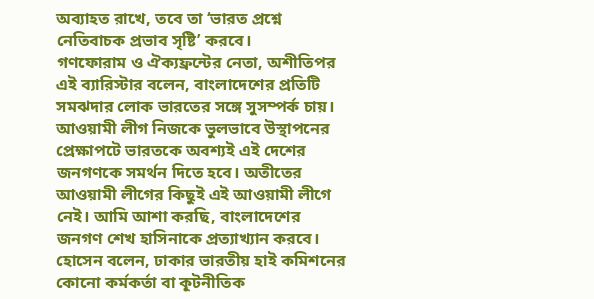অব্যাহত রাখে, তবে তা ‘ভারত প্রশ্নে নেতিবাচক প্রভাব সৃষ্টি’ করবে।
গণফোরাম ও ঐক্যফ্রন্টের নেতা, অশীতিপর এই ব্যারিস্টার বলেন, বাংলাদেশের প্রতিটি সমঝদার লোক ভারতের সঙ্গে সুসম্পর্ক চায়। আওয়ামী লীগ নিজকে ভুলভাবে উস্থাপনের প্রেক্ষাপটে ভারতকে অবশ্যই এই দেশের জনগণকে সমর্থন দিতে হবে। অতীতের আওয়ামী লীগের কিছুই এই আওয়ামী লীগে নেই। আমি আশা করছি, বাংলাদেশের জনগণ শেখ হাসিনাকে প্রত্যাখ্যান করবে।
হোসেন বলেন, ঢাকার ভারতীয় হাই কমিশনের কোনো কর্মকর্তা বা কূটনীতিক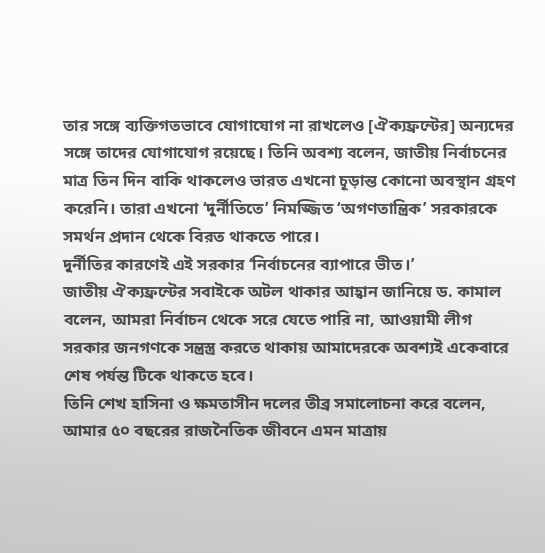তার সঙ্গে ব্যক্তিগতভাবে যোগাযোগ না রাখলেও [ঐক্যফ্রন্টের] অন্যদের সঙ্গে তাদের যোগাযোগ রয়েছে। তিনি অবশ্য বলেন, জাতীয় নির্বাচনের মাত্র তিন দিন বাকি থাকলেও ভারত এখনো চূড়ান্ত কোনো অবস্থান গ্রহণ করেনি। তারা এখনো ‘দুর্নীতিতে’ নিমজ্জিত ‘অগণতান্ত্রিক’ সরকারকে সমর্থন প্রদান থেকে বিরত থাকতে পারে।
দুর্নীতির কারণেই এই সরকার ‘নির্বাচনের ব্যাপারে ভীত।’
জাতীয় ঐক্যফ্রন্টের সবাইকে অটল থাকার আহ্বান জানিয়ে ড. কামাল বলেন, আমরা নির্বাচন থেকে সরে যেতে পারি না, আওয়ামী লীগ সরকার জনগণকে সন্ত্রস্ত্র করতে থাকায় আমাদেরকে অবশ্যই একেবারে শেষ পর্যন্ত টিকে থাকতে হবে।
তিনি শেখ হাসিনা ও ক্ষমতাসীন দলের তীব্র সমালোচনা করে বলেন, আমার ৫০ বছরের রাজনৈতিক জীবনে এমন মাত্রায়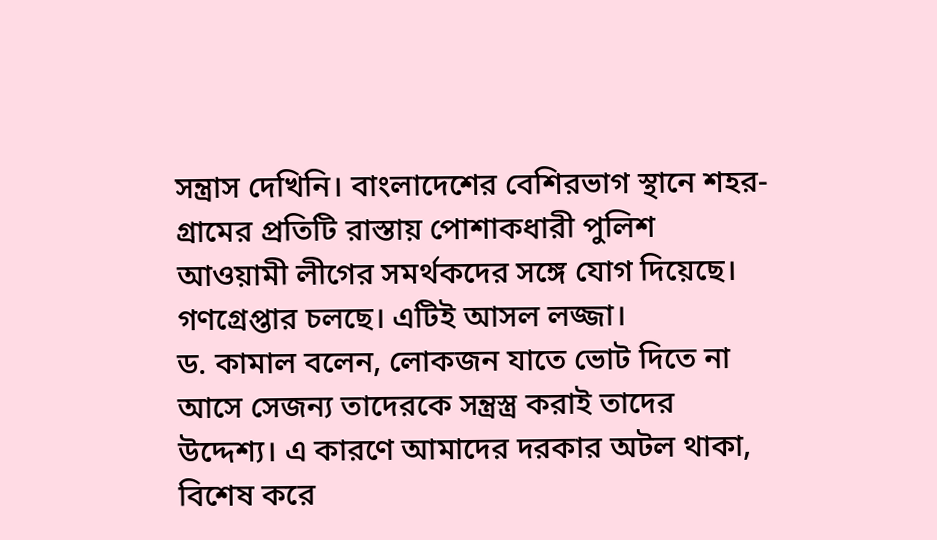সন্ত্রাস দেখিনি। বাংলাদেশের বেশিরভাগ স্থানে শহর-গ্রামের প্রতিটি রাস্তায় পোশাকধারী পুলিশ আওয়ামী লীগের সমর্থকদের সঙ্গে যোগ দিয়েছে। গণগ্রেপ্তার চলছে। এটিই আসল লজ্জা।
ড. কামাল বলেন, লোকজন যাতে ভোট দিতে না আসে সেজন্য তাদেরকে সন্ত্রস্ত্র করাই তাদের উদ্দেশ্য। এ কারণে আমাদের দরকার অটল থাকা, বিশেষ করে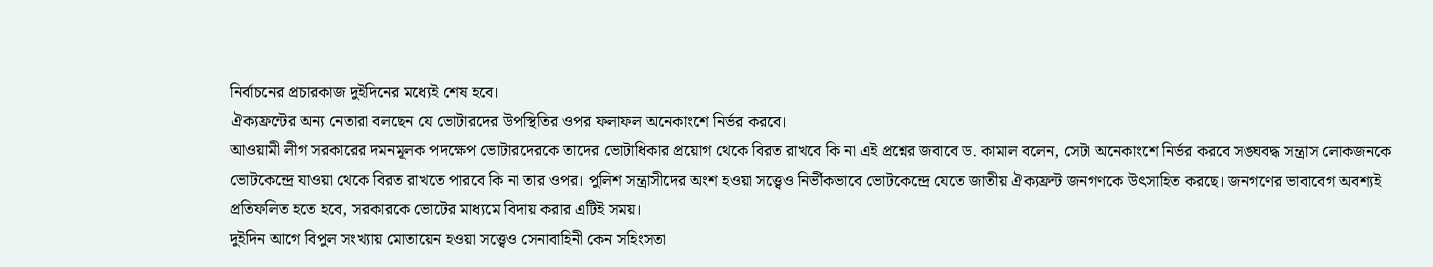নির্বাচনের প্রচারকাজ দুইদিনের মধ্যেই শেষ হবে।
ঐক্যফ্রন্টের অন্য নেতারা বলছেন যে ভোটারদের উপস্থিতির ওপর ফলাফল অনেকাংশে নির্ভর করবে।
আওয়ামী লীগ সরকারের দমনমূলক পদক্ষেপ ভোটারদেরকে তাদের ভোটাধিকার প্রয়োগ থেকে বিরত রাখবে কি না এই প্রশ্নের জবাবে ড. কামাল বলেন, সেটা অনেকাংশে নির্ভর করবে সঙ্ঘবদ্ধ সন্ত্রাস লোকজনকে ভোটকেন্দ্রে যাওয়া থেকে বিরত রাখতে পারবে কি না তার ওপর। পুলিশ সন্ত্রাসীদের অংশ হওয়া সত্ত্বেও নির্ভীকভাবে ভোটকেন্দ্রে যেতে জাতীয় ঐক্যফ্রন্ট জনগণকে উৎসাহিত করছে। জনগণের ভাবাবেগ অবশ্যই প্রতিফলিত হতে হবে, সরকারকে ভোটের মাধ্যমে বিদায় করার এটিই সময়।
দুইদিন আগে বিপুল সংখ্যায় মোতায়েন হওয়া সত্ত্বেও সেনাবাহিনী কেন সহিংসতা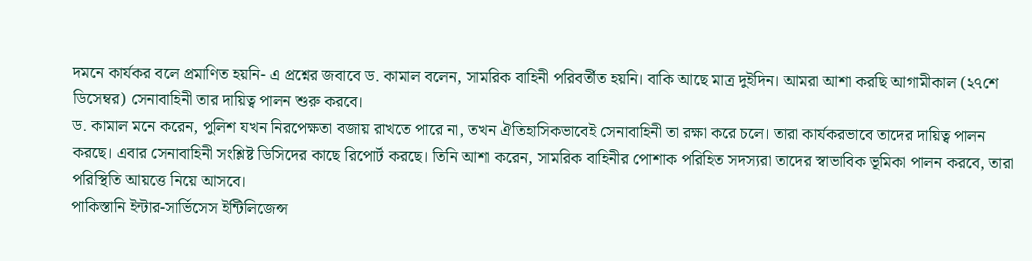দমনে কার্যকর বলে প্রমাণিত হয়নি- এ প্রশ্নের জবাবে ড. কামাল বলেন, সামরিক বাহিনী পরিবর্তীত হয়নি। বাকি আছে মাত্র দুইদিন। আমরা আশা করছি আগামীকাল (২৭শে ডিসেম্বর) সেনাবাহিনী তার দায়িত্ব পালন শুরু করবে।
ড. কামাল মনে করেন, পুলিশ যখন নিরপেক্ষতা বজায় রাখতে পারে না, তখন ঐতিহাসিকভাবেই সেনাবাহিনী তা রক্ষা করে চলে। তারা কার্যকরভাবে তাদের দায়িত্ব পালন করছে। এবার সেনাবাহিনী সংশ্লিষ্ট ডিসিদের কাছে রিপোর্ট করছে। তিনি আশা করেন, সামরিক বাহিনীর পোশাক পরিহিত সদস্যরা তাদের স্বাভাবিক ভূমিকা পালন করবে, তারা পরিস্থিতি আয়ত্তে নিয়ে আসবে।
পাকিস্তানি ইন্টার-সার্ভিসেস ইন্টিলিজেন্স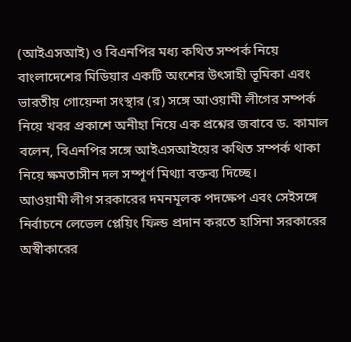(আইএসআই) ও বিএনপির মধ্য কথিত সম্পর্ক নিয়ে বাংলাদেশের মিডিয়ার একটি অংশের উৎসাহী ভূমিকা এবং ভারতীয় গোয়েন্দা সংস্থার (র) সঙ্গে আওয়ামী লীগের সম্পর্ক নিয়ে খবর প্রকাশে অনীহা নিয়ে এক প্রশ্নের জবাবে ড. কামাল বলেন, বিএনপির সঙ্গে আইএসআইয়ের কথিত সম্পর্ক থাকা নিয়ে ক্ষমতাসীন দল সম্পূর্ণ মিথ্যা বক্তব্য দিচ্ছে।
আওয়ামী লীগ সরকারের দমনমূলক পদক্ষেপ এবং সেইসঙ্গে নির্বাচনে লেভেল প্লেয়িং ফিল্ড প্রদান করতে হাসিনা সরকারের অস্বীকারের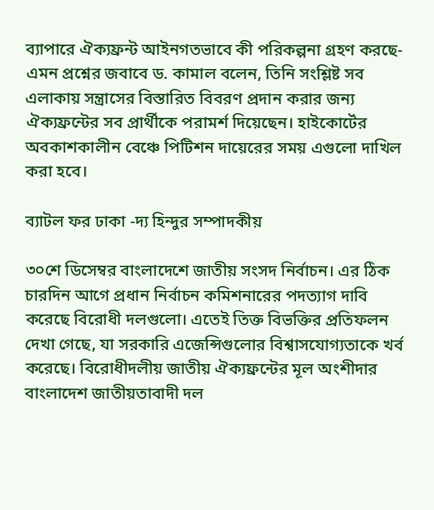ব্যাপারে ঐক্যফ্রন্ট আইনগতভাবে কী পরিকল্পনা গ্রহণ করছে- এমন প্রশ্নের জবাবে ড. কামাল বলেন, তিনি সংশ্লিষ্ট সব এলাকায় সন্ত্রাসের বিস্তারিত বিবরণ প্রদান করার জন্য ঐক্যফ্রন্টের সব প্রার্থীকে পরামর্শ দিয়েছেন। হাইকোর্টের অবকাশকালীন বেঞ্চে পিটিশন দায়েরের সময় এগুলো দাখিল করা হবে।

ব্যাটল ফর ঢাকা -দ্য হিন্দুর সম্পাদকীয়

৩০শে ডিসেম্বর বাংলাদেশে জাতীয় সংসদ নির্বাচন। এর ঠিক চারদিন আগে প্রধান নির্বাচন কমিশনারের পদত্যাগ দাবি করেছে বিরোধী দলগুলো। এতেই তিক্ত বিভক্তির প্রতিফলন দেখা গেছে, যা সরকারি এজেন্সিগুলোর বিশ্বাসযোগ্যতাকে খর্ব করেছে। বিরোধীদলীয় জাতীয় ঐক্যফ্রন্টের মূল অংশীদার বাংলাদেশ জাতীয়তাবাদী দল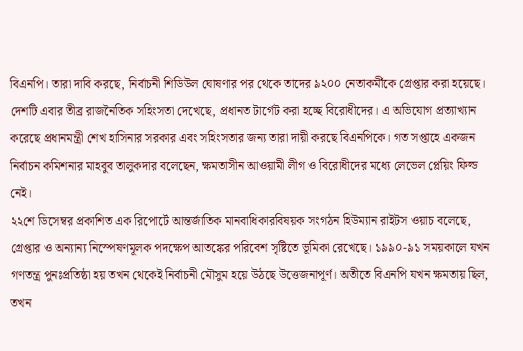বিএনপি। তারা দাবি করছে, নির্বাচনী শিডিউল ঘোষণার পর থেকে তাদের ৯২০০ নেতাকর্মীকে গ্রেপ্তার করা হয়েছে। দেশটি এবার তীব্র রাজনৈতিক সহিংসতা দেখেছে, প্রধানত টার্গেট করা হচ্ছে বিরোধীদের। এ অভিযোগ প্রত্যাখ্যান করেছে প্রধানমন্ত্রী শেখ হাসিনার সরকার এবং সহিংসতার জন্য তারা দায়ী করছে বিএনপিকে। গত সপ্তাহে একজন নির্বাচন কমিশনার মাহবুব তালুকদার বলেছেন, ক্ষমতাসীন আওয়ামী লীগ ও বিরোধীদের মধ্যে লেভেল প্লেয়িং ফিল্ড নেই।
২২শে ডিসেম্বর প্রকাশিত এক রিপোর্টে আন্তর্জাতিক মানবাধিকারবিষয়ক সংগঠন হিউম্যান রাইটস ওয়াচ বলেছে, গ্রেপ্তার ও অন্যান্য নিস্পেষণমূলক পদক্ষেপ আতঙ্কের পরিবেশ সৃষ্টিতে ভূমিকা রেখেছে। ১৯৯০-৯১ সময়কালে যখন গণতন্ত্র পুনঃপ্রতিষ্ঠা হয় তখন থেকেই নির্বাচনী মৌসুম হয়ে উঠছে উত্তেজনাপূর্ণ। অতীতে বিএনপি যখন ক্ষমতায় ছিল, তখন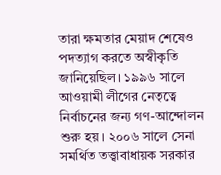তারা ক্ষমতার মেয়াদ শেষেও পদত্যাগ করতে অস্বীকৃতি জানিয়েছিল। ১৯৯৬ সালে আওয়ামী লীগের নেতৃত্বে নির্বাচনের জন্য গণ-আন্দোলন শুরু হয়। ২০০৬ সালে সেনা সমর্থিত তত্ত্বাবাধায়ক সরকার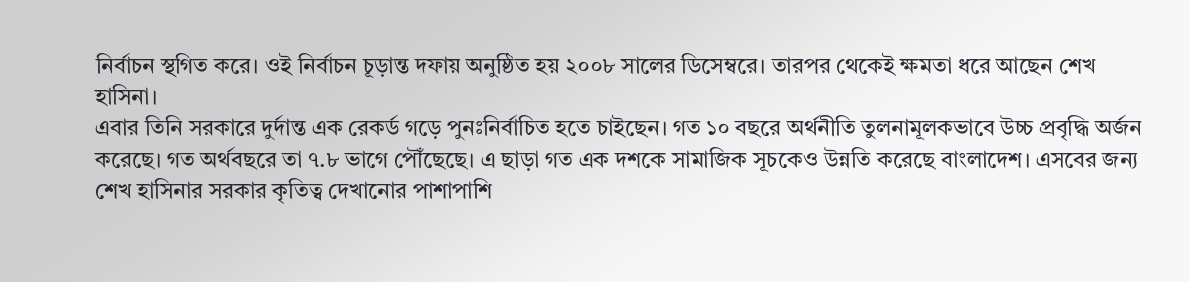নির্বাচন স্থগিত করে। ওই নির্বাচন চূড়ান্ত দফায় অনুষ্ঠিত হয় ২০০৮ সালের ডিসেম্বরে। তারপর থেকেই ক্ষমতা ধরে আছেন শেখ হাসিনা।
এবার তিনি সরকারে দুর্দান্ত এক রেকর্ড গড়ে পুনঃনির্বাচিত হতে চাইছেন। গত ১০ বছরে অর্থনীতি তুলনামূলকভাবে উচ্চ প্রবৃদ্ধি অর্জন করেছে। গত অর্থবছরে তা ৭.৮ ভাগে পৌঁছেছে। এ ছাড়া গত এক দশকে সামাজিক সূচকেও উন্নতি করেছে বাংলাদেশ। এসবের জন্য শেখ হাসিনার সরকার কৃতিত্ব দেখানোর পাশাপাশি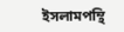ইসলামপন্থি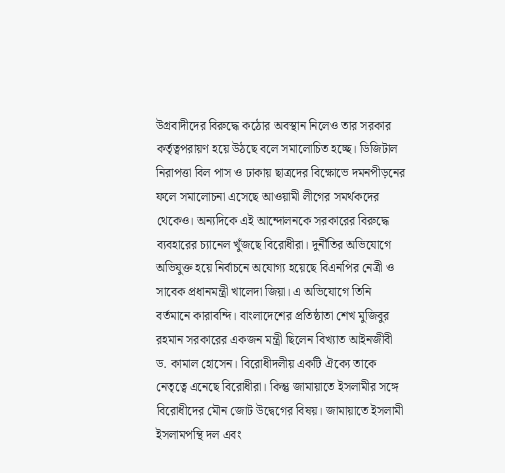উগ্রবাদীদের বিরুদ্ধে কঠোর অবস্থান নিলেও তার সরকার কর্তৃত্বপরায়ণ হয়ে উঠছে বলে সমালোচিত হচ্ছে। ডিজিটাল নিরাপত্তা বিল পাস ও ঢাকায় ছাত্রদের বিক্ষোভে দমনপীড়নের ফলে সমালোচনা এসেছে আওয়ামী লীগের সমর্থকদের থেকেও। অন্যদিকে এই আন্দোলনকে সরকারের বিরুদ্ধে ব্যবহারের চ্যানেল খুঁজছে বিরোধীরা। দুর্নীতির অভিযোগে অভিযুক্ত হয়ে নির্বাচনে অযোগ্য হয়েছে বিএনপির নেত্রী ও সাবেক প্রধানমন্ত্রী খালেদা জিয়া। এ অভিযোগে তিনি বর্তমানে কারাবন্দি। বাংলাদেশের প্রতিষ্ঠাতা শেখ মুজিবুর রহমান সরকারের একজন মন্ত্রী ছিলেন বিখ্যাত আইনজীবী ড. কামাল হোসেন। বিরোধীদলীয় একটি ঐক্যে তাকে নেতৃত্বে এনেছে বিরোধীরা। কিন্তু জামায়াতে ইসলামীর সঙ্গে বিরোধীদের মৌন জোট উদ্বেগের বিষয়। জামায়াতে ইসলামী ইসলামপন্থি দল এবং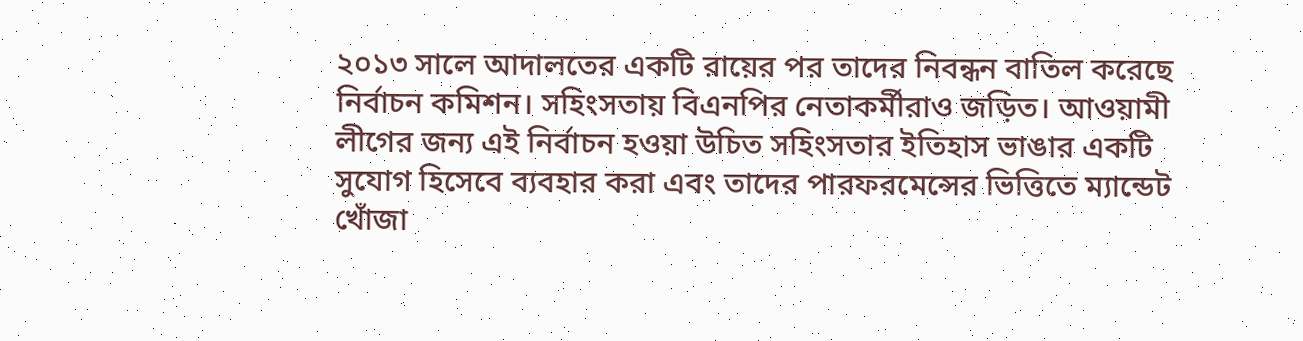২০১৩ সালে আদালতের একটি রায়ের পর তাদের নিবন্ধন বাতিল করেছে নির্বাচন কমিশন। সহিংসতায় বিএনপির নেতাকর্মীরাও জড়িত। আওয়ামী লীগের জন্য এই নির্বাচন হওয়া উচিত সহিংসতার ইতিহাস ভাঙার একটি সুযোগ হিসেবে ব্যবহার করা এবং তাদের পারফরমেন্সের ভিত্তিতে ম্যান্ডেট খোঁজা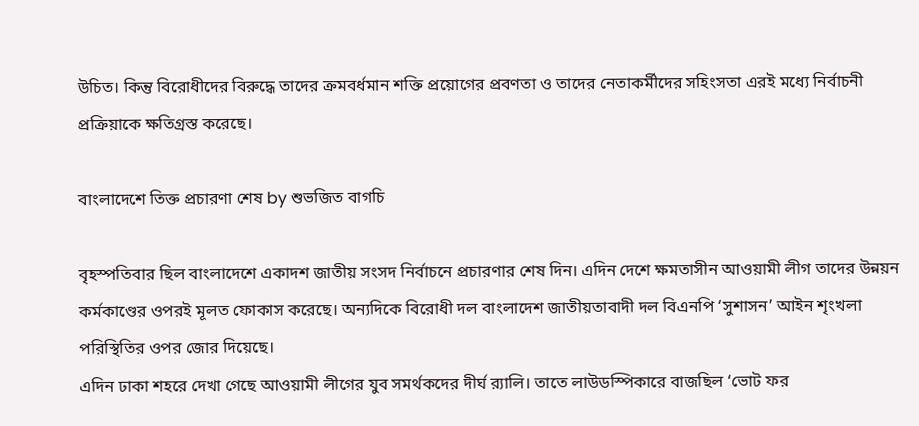উচিত। কিন্তু বিরোধীদের বিরুদ্ধে তাদের ক্রমবর্ধমান শক্তি প্রয়োগের প্রবণতা ও তাদের নেতাকর্মীদের সহিংসতা এরই মধ্যে নির্বাচনী প্রক্রিয়াকে ক্ষতিগ্রস্ত করেছে।

বাংলাদেশে তিক্ত প্রচারণা শেষ by শুভজিত বাগচি

বৃহস্পতিবার ছিল বাংলাদেশে একাদশ জাতীয় সংসদ নির্বাচনে প্রচারণার শেষ দিন। এদিন দেশে ক্ষমতাসীন আওয়ামী লীগ তাদের উন্নয়ন কর্মকাণ্ডের ওপরই মূলত ফোকাস করেছে। অন্যদিকে বিরোধী দল বাংলাদেশ জাতীয়তাবাদী দল বিএনপি ‘সুশাসন’ আইন শৃংখলা পরিস্থিতির ওপর জোর দিয়েছে।
এদিন ঢাকা শহরে দেখা গেছে আওয়ামী লীগের যুব সমর্থকদের দীর্ঘ র‌্যালি। তাতে লাউডস্পিকারে বাজছিল ‘ভোট ফর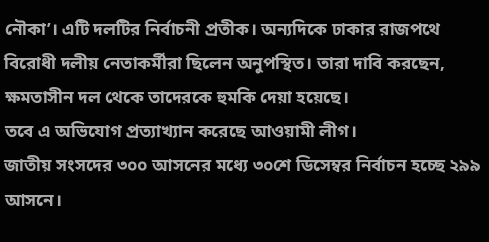নৌকা’। এটি দলটির নির্বাচনী প্রতীক। অন্যদিকে ঢাকার রাজপথে বিরোধী দলীয় নেতাকর্মীরা ছিলেন অনুপস্থিত। তারা দাবি করছেন, ক্ষমতাসীন দল থেকে তাদেরকে হুমকি দেয়া হয়েছে।
তবে এ অভিযোগ প্রত্যাখ্যান করেছে আওয়ামী লীগ।
জাতীয় সংসদের ৩০০ আসনের মধ্যে ৩০শে ডিসেম্বর নির্বাচন হচ্ছে ২৯৯ আসনে।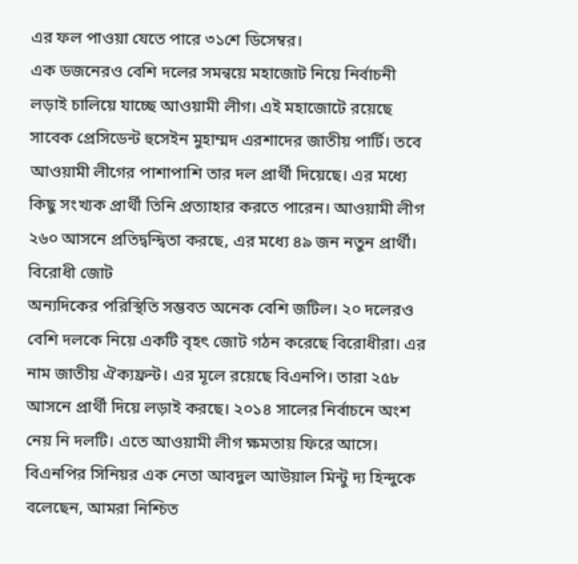এর ফল পাওয়া যেতে পারে ৩১শে ডিসেম্বর।
এক ডজনেরও বেশি দলের সমন্বয়ে মহাজোট নিয়ে নির্বাচনী লড়াই চালিয়ে যাচ্ছে আওয়ামী লীগ। এই মহাজোটে রয়েছে সাবেক প্রেসিডেন্ট হুসেইন মুহাম্মদ এরশাদের জাতীয় পার্টি। তবে আওয়ামী লীগের পাশাপাশি তার দল প্রার্থী দিয়েছে। এর মধ্যে কিছু সংখ্যক প্রার্থী তিনি প্রত্যাহার করতে পারেন। আওয়ামী লীগ ২৬০ আসনে প্রতিদ্বন্দ্বিতা করছে, এর মধ্যে ৪৯ জন নতুন প্রার্থী।
বিরোধী জোট
অন্যদিকের পরিস্থিতি সম্ভবত অনেক বেশি জটিল। ২০ দলেরও বেশি দলকে নিয়ে একটি বৃহৎ জোট গঠন করেছে বিরোধীরা। এর নাম জাতীয় ঐক্যফ্রন্ট। এর মূলে রয়েছে বিএনপি। তারা ২৫৮ আসনে প্রার্থী দিয়ে লড়াই করছে। ২০১৪ সালের নির্বাচনে অংশ নেয় নি দলটি। এতে আওয়ামী লীগ ক্ষমতায় ফিরে আসে। বিএনপির সিনিয়র এক নেতা আবদুল আউয়াল মিন্টু দ্য হিন্দুকে বলেছেন, আমরা নিশ্চিত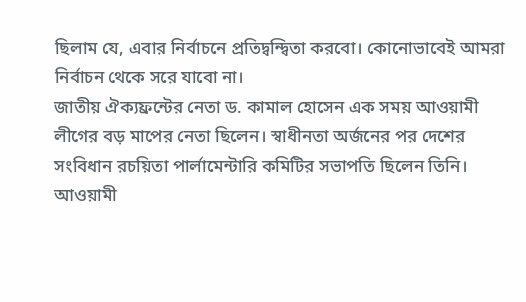ছিলাম যে, এবার নির্বাচনে প্রতিদ্বন্দ্বিতা করবো। কোনোভাবেই আমরা নির্বাচন থেকে সরে যাবো না।
জাতীয় ঐক্যফ্রন্টের নেতা ড. কামাল হোসেন এক সময় আওয়ামী লীগের বড় মাপের নেতা ছিলেন। স্বাধীনতা অর্জনের পর দেশের সংবিধান রচয়িতা পার্লামেন্টারি কমিটির সভাপতি ছিলেন তিনি।
আওয়ামী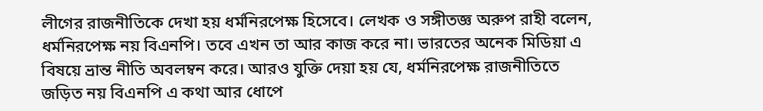লীগের রাজনীতিকে দেখা হয় ধর্মনিরপেক্ষ হিসেবে। লেখক ও সঙ্গীতজ্ঞ অরুপ রাহী বলেন, ধর্মনিরপেক্ষ নয় বিএনপি। তবে এখন তা আর কাজ করে না। ভারতের অনেক মিডিয়া এ বিষয়ে ভ্রান্ত নীতি অবলম্বন করে। আরও যুক্তি দেয়া হয় যে, ধর্মনিরপেক্ষ রাজনীতিতে জড়িত নয় বিএনপি এ কথা আর ধোপে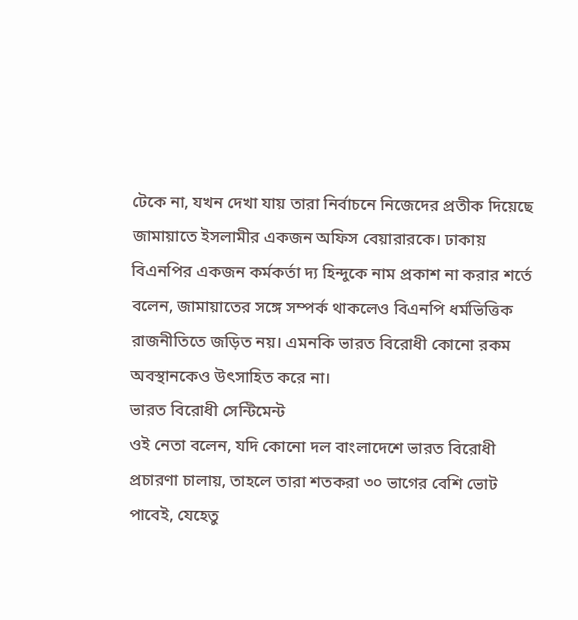টেকে না, যখন দেখা যায় তারা নির্বাচনে নিজেদের প্রতীক দিয়েছে জামায়াতে ইসলামীর একজন অফিস বেয়ারারকে। ঢাকায় বিএনপির একজন কর্মকর্তা দ্য হিন্দুকে নাম প্রকাশ না করার শর্তে বলেন, জামায়াতের সঙ্গে সম্পর্ক থাকলেও বিএনপি ধর্মভিত্তিক রাজনীতিতে জড়িত নয়। এমনকি ভারত বিরোধী কোনো রকম অবস্থানকেও উৎসাহিত করে না।
ভারত বিরোধী সেন্টিমেন্ট
ওই নেতা বলেন, যদি কোনো দল বাংলাদেশে ভারত বিরোধী প্রচারণা চালায়, তাহলে তারা শতকরা ৩০ ভাগের বেশি ভোট পাবেই, যেহেতু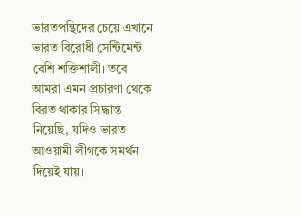ভারতপন্থিদের চেয়ে এখানে ভারত বিরোধী সেন্টিমেন্ট বেশি শক্তিশালী। তবে আমরা এমন প্রচারণা থেকে বিরত থাকার সিদ্ধান্ত নিয়েছি, যদিও ভারত আওয়ামী লীগকে সমর্থন দিয়েই যায়।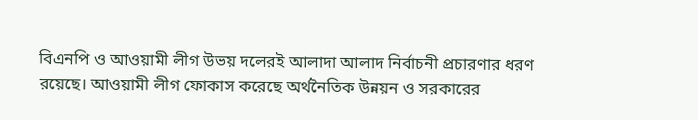বিএনপি ও আওয়ামী লীগ উভয় দলেরই আলাদা আলাদ নির্বাচনী প্রচারণার ধরণ রয়েছে। আওয়ামী লীগ ফোকাস করেছে অর্থনৈতিক উন্নয়ন ও সরকারের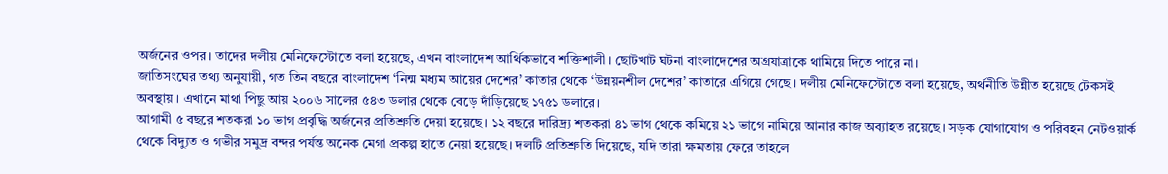অর্জনের ওপর। তাদের দলীয় মেনিফেস্টোতে বলা হয়েছে, এখন বাংলাদেশ আর্থিকভাবে শক্তিশালী। ছোটখাট ঘটনা বাংলাদেশের অগ্রযাত্রাকে থামিয়ে দিতে পারে না।
জাতিসংঘের তথ্য অনুযায়ী, গত তিন বছরে বাংলাদেশ ‘নিন্ম মধ্যম আয়ের দেশের’ কাতার থেকে ‘উন্নয়নশীল দেশের’ কাতারে এগিয়ে গেছে। দলীয় মেনিফেস্টোতে বলা হয়েছে, অর্থনীতি উন্নীত হয়েছে টেকসই অবস্থায়। এখানে মাথা পিছু আয় ২০০৬ সালের ৫৪৩ ডলার থেকে বেড়ে দাঁড়িয়েছে ১৭৫১ ডলারে।
আগামী ৫ বছরে শতকরা ১০ ভাগ প্রবৃদ্ধি অর্জনের প্রতিশ্রুতি দেয়া হয়েছে। ১২ বছরে দারিদ্র্য শতকরা ৪১ ভাগ থেকে কমিয়ে ২১ ভাগে নামিয়ে আনার কাজ অব্যাহত রয়েছে। সড়ক যোগাযোগ ও পরিবহন নেটওয়ার্ক থেকে বিদ্যুত ও গভীর সমুদ্র বন্দর পর্যন্ত অনেক মেগা প্রকল্প হাতে নেয়া হয়েছে। দলটি প্রতিশ্রুতি দিয়েছে, যদি তারা ক্ষমতায় ফেরে তাহলে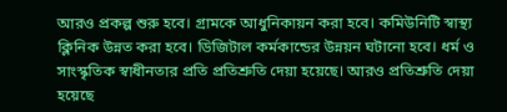আরও প্রকল্প শুরু হবে। গ্রামকে আধুনিকায়ন করা হবে। কমিউনিটি স্বাস্থ্য ক্লিনিক উন্নত করা হবে। ডিজিটাল কর্মকান্ডের উন্নয়ন ঘটানো হবে। ধর্ম ও সাংস্কৃতিক স্বাধীনতার প্রতি প্রতিশ্রুতি দেয়া হয়েছে। আরও প্রতিশ্রুতি দেয়া হয়েছে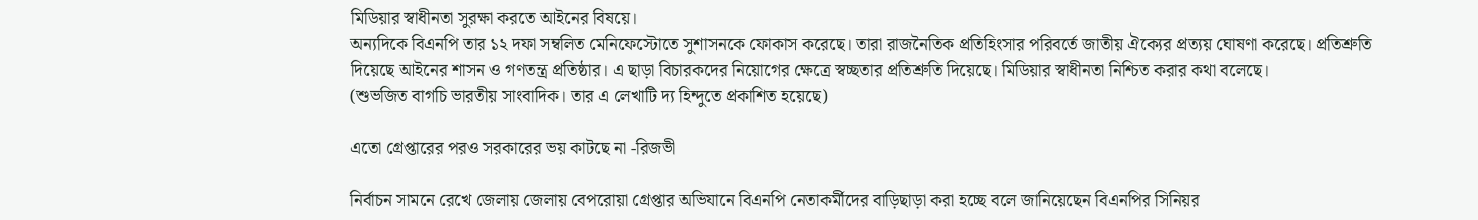মিডিয়ার স্বাধীনতা সুরক্ষা করতে আইনের বিষয়ে।
অন্যদিকে বিএনপি তার ১২ দফা সম্বলিত মেনিফেস্টোতে সুশাসনকে ফোকাস করেছে। তারা রাজনৈতিক প্রতিহিংসার পরিবর্তে জাতীয় ঐক্যের প্রত্যয় ঘোষণা করেছে। প্রতিশ্রুতি দিয়েছে আইনের শাসন ও গণতন্ত্র প্রতিষ্ঠার। এ ছাড়া বিচারকদের নিয়োগের ক্ষেত্রে স্বচ্ছতার প্রতিশ্রুতি দিয়েছে। মিডিয়ার স্বাধীনতা নিশ্চিত করার কথা বলেছে।
(শুভজিত বাগচি ভারতীয় সাংবাদিক। তার এ লেখাটি দ্য হিন্দুতে প্রকাশিত হয়েছে)

এতো গ্রেপ্তারের পরও সরকারের ভয় কাটছে না -রিজভী

নির্বাচন সামনে রেখে জেলায় জেলায় বেপরোয়া গ্রেপ্তার অভিযানে বিএনপি নেতাকর্মীদের বাড়িছাড়া করা হচ্ছে বলে জানিয়েছেন বিএনপির সিনিয়র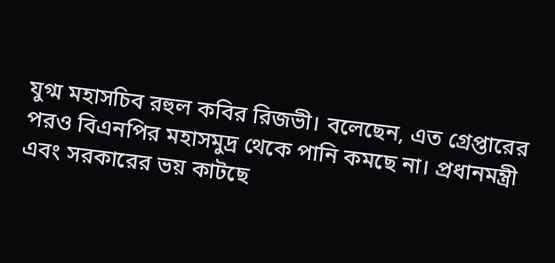যুগ্ম মহাসচিব রহুল কবির রিজভী। বলেছেন, এত গ্রেপ্তারের পরও বিএনপির মহাসমুদ্র থেকে পানি কমছে না। প্রধানমন্ত্রী এবং সরকারের ভয় কাটছে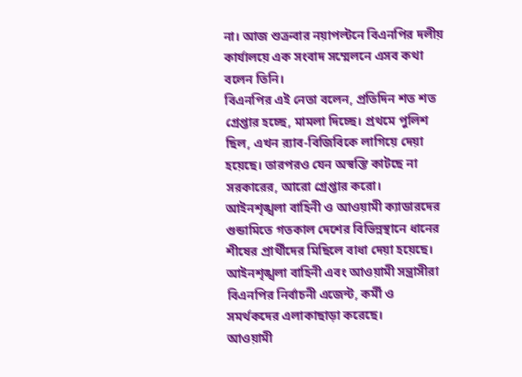না। আজ শুক্রবার নয়াপল্টনে বিএনপির দলীয় কার্যালয়ে এক সংবাদ সম্মেলনে এসব কথা বলেন তিনি।
বিএনপির এই নেতা বলেন, প্রতিদিন শত শত গ্রেপ্তার হচ্ছে, মামলা দিচ্ছে। প্রথমে পুলিশ ছিল, এখন র‌্যাব-বিজিবিকে লাগিয়ে দেয়া হয়েছে। তারপরও যেন অস্বস্তি কাটছে না সরকারের, আরো গ্রেপ্তার করো।
আইনশৃঙ্খলা বাহিনী ও আওয়ামী ক্যাডারদের গুন্ডামিতে গতকাল দেশের বিভিন্নস্থানে ধানের শীষের প্রার্থীদের মিছিলে বাধা দেয়া হয়েছে। আইনশৃঙ্খলা বাহিনী এবং আওয়ামী সন্ত্রাসীরা বিএনপির নির্বাচনী এজেন্ট, কর্মী ও সমর্থকদের এলাকাছাড়া করেছে।
আওয়ামী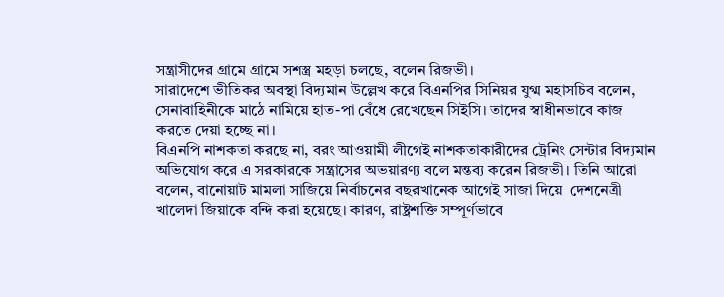সন্ত্রাসীদের গ্রামে গ্রামে সশস্ত্র মহড়া চলছে, বলেন রিজভী।
সারাদেশে ভীতিকর অবস্থা বিদ্যমান উল্লেখ করে বিএনপির সিনিয়র যুগ্ম মহাসচিব বলেন, সেনাবাহিনীকে মাঠে নামিয়ে হাত-পা বেঁধে রেখেছেন সিইসি। তাদের স্বাধীনভাবে কাজ করতে দেয়া হচ্ছে না।
বিএনপি নাশকতা করছে না, বরং আওয়ামী লীগেই নাশকতাকারীদের ট্রেনিং সেন্টার বিদ্যমান অভিযোগ করে এ সরকারকে সন্ত্রাসের অভয়ারণ্য বলে মন্তব্য করেন রিজভী। তিনি আরো বলেন, বানোয়াট মামলা সাজিয়ে নির্বাচনের বছরখানেক আগেই সাজা দিয়ে  দেশনেত্রী খালেদা জিয়াকে বন্দি করা হয়েছে। কারণ, রাষ্ট্রশক্তি সম্পূর্ণভাবে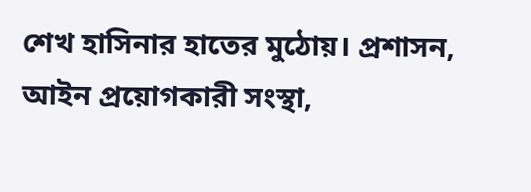শেখ হাসিনার হাতের মুঠোয়। প্রশাসন, আইন প্রয়োগকারী সংস্থা,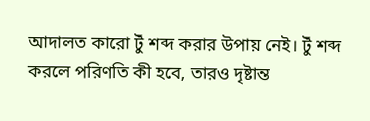আদালত কারো টুঁ শব্দ করার উপায় নেই। টুঁ শব্দ করলে পরিণতি কী হবে, তারও দৃষ্টান্ত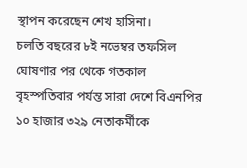স্থাপন করেছেন শেখ হাসিনা।
চলতি বছরের ৮ই নভেম্বর তফসিল ঘোষণার পর থেকে গতকাল বৃহস্পতিবার পর্যন্ত সারা দেশে বিএনপির ১০ হাজার ৩২৯ নেতাকর্মীকে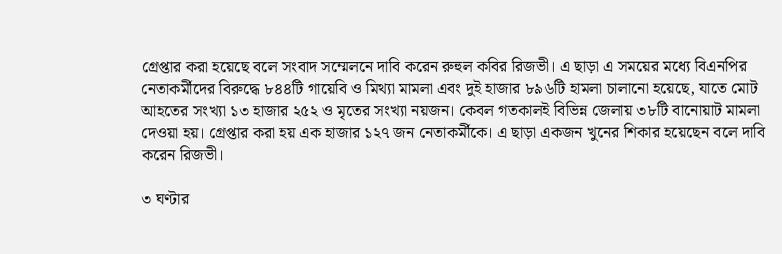গ্রেপ্তার করা হয়েছে বলে সংবাদ সম্মেলনে দাবি করেন রুহুল কবির রিজভী। এ ছাড়া এ সময়ের মধ্যে বিএনপির নেতাকর্মীদের বিরুদ্ধে ৮৪৪টি গায়েবি ও মিথ্যা মামলা এবং দুই হাজার ৮৯৬টি হামলা চালানো হয়েছে, যাতে মোট আহতের সংখ্যা ১৩ হাজার ২৫২ ও মৃতের সংখ্যা নয়জন। কেবল গতকালই বিভিন্ন জেলায় ৩৮টি বানোয়াট মামলা দেওয়া হয়। গ্রেপ্তার করা হয় এক হাজার ১২৭ জন নেতাকর্মীকে। এ ছাড়া একজন খুনের শিকার হয়েছেন বলে দাবি করেন রিজভী।

৩ ঘণ্টার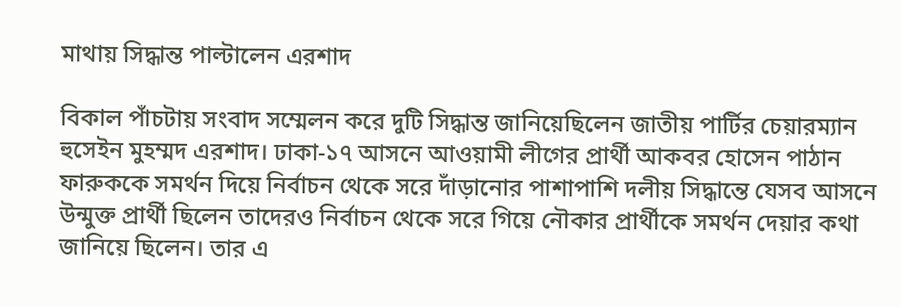মাথায় সিদ্ধান্ত পাল্টালেন এরশাদ

বিকাল পাঁচটায় সংবাদ সম্মেলন করে দুটি সিদ্ধান্ত জানিয়েছিলেন জাতীয় পার্টির চেয়ারম্যান হুসেইন মুহম্মদ এরশাদ। ঢাকা-১৭ আসনে আওয়ামী লীগের প্রার্থী আকবর হোসেন পাঠান ফারুককে সমর্থন দিয়ে নির্বাচন থেকে সরে দাঁড়ানোর পাশাপাশি দলীয় সিদ্ধান্তে যেসব আসনে উন্মুক্ত প্রার্থী ছিলেন তাদেরও নির্বাচন থেকে সরে গিয়ে নৌকার প্রার্থীকে সমর্থন দেয়ার কথা জানিয়ে ছিলেন। তার এ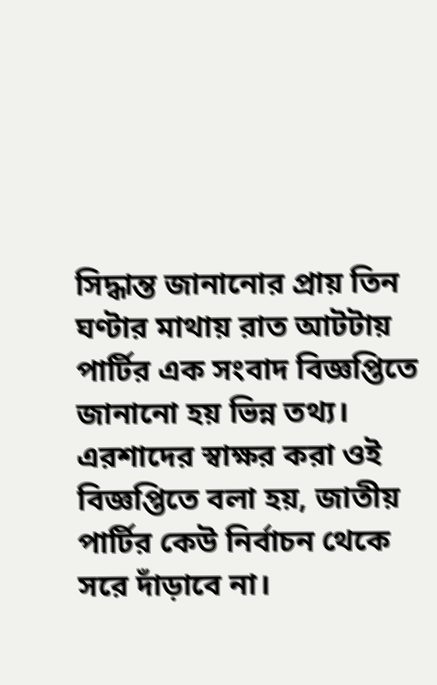সিদ্ধান্ত জানানোর প্রায় তিন ঘণ্টার মাথায় রাত আটটায় পার্টির এক সংবাদ বিজ্ঞপ্তিতে জানানো হয় ভিন্ন তথ্য। এরশাদের স্বাক্ষর করা ওই বিজ্ঞপ্তিতে বলা হয়, জাতীয় পার্টির কেউ নির্বাচন থেকে সরে দাঁড়াবে না।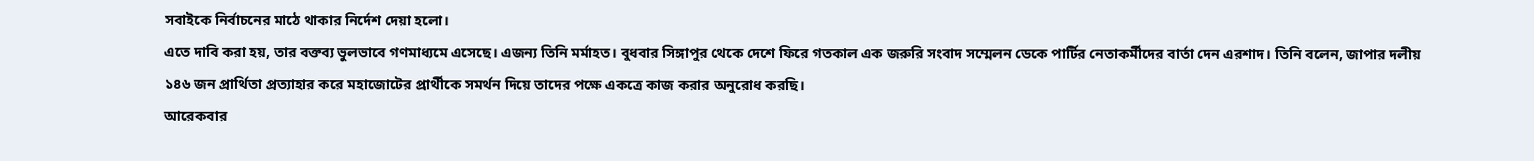সবাইকে নির্বাচনের মাঠে থাকার নির্দেশ দেয়া হলো।
এতে দাবি করা হয়, তার বক্তব্য ভুলভাবে গণমাধ্যমে এসেছে। এজন্য তিনি মর্মাহত। বুধবার সিঙ্গাপুর থেকে দেশে ফিরে গতকাল এক জরুরি সংবাদ সম্মেলন ডেকে পার্টির নেতাকর্মীদের বার্তা দেন এরশাদ। তিনি বলেন, জাপার দলীয় ১৪৬ জন প্রার্থিতা প্রত্যাহার করে মহাজোটের প্রার্থীকে সমর্থন দিয়ে তাদের পক্ষে একত্রে কাজ করার অনুরোধ করছি।
আরেকবার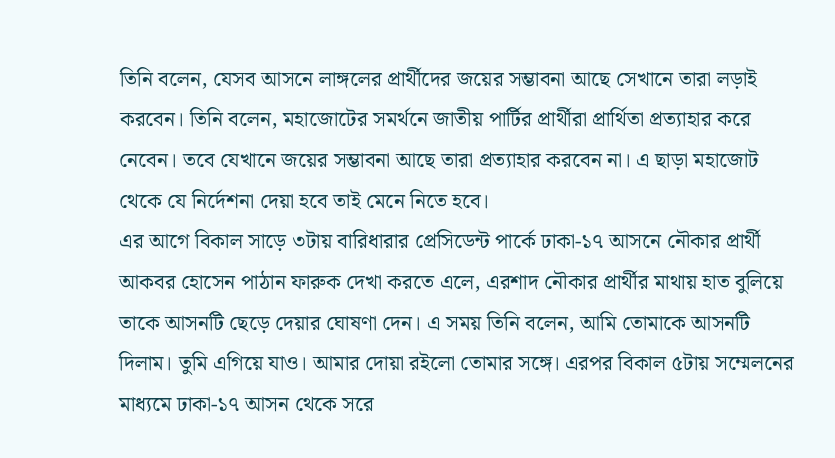তিনি বলেন, যেসব আসনে লাঙ্গলের প্রার্থীদের জয়ের সম্ভাবনা আছে সেখানে তারা লড়াই করবেন। তিনি বলেন, মহাজোটের সমর্থনে জাতীয় পার্টির প্রার্থীরা প্রার্থিতা প্রত্যাহার করে  নেবেন। তবে যেখানে জয়ের সম্ভাবনা আছে তারা প্রত্যাহার করবেন না। এ ছাড়া মহাজোট থেকে যে নির্দেশনা দেয়া হবে তাই মেনে নিতে হবে।
এর আগে বিকাল সাড়ে ৩টায় বারিধারার প্রেসিডেন্ট পার্কে ঢাকা-১৭ আসনে নৌকার প্রার্থী আকবর হোসেন পাঠান ফারুক দেখা করতে এলে, এরশাদ নৌকার প্রার্থীর মাথায় হাত বুলিয়ে তাকে আসনটি ছেড়ে দেয়ার ঘোষণা দেন। এ সময় তিনি বলেন, আমি তোমাকে আসনটি দিলাম। তুমি এগিয়ে যাও। আমার দোয়া রইলো তোমার সঙ্গে। এরপর বিকাল ৫টায় সম্মেলনের মাধ্যমে ঢাকা-১৭ আসন থেকে সরে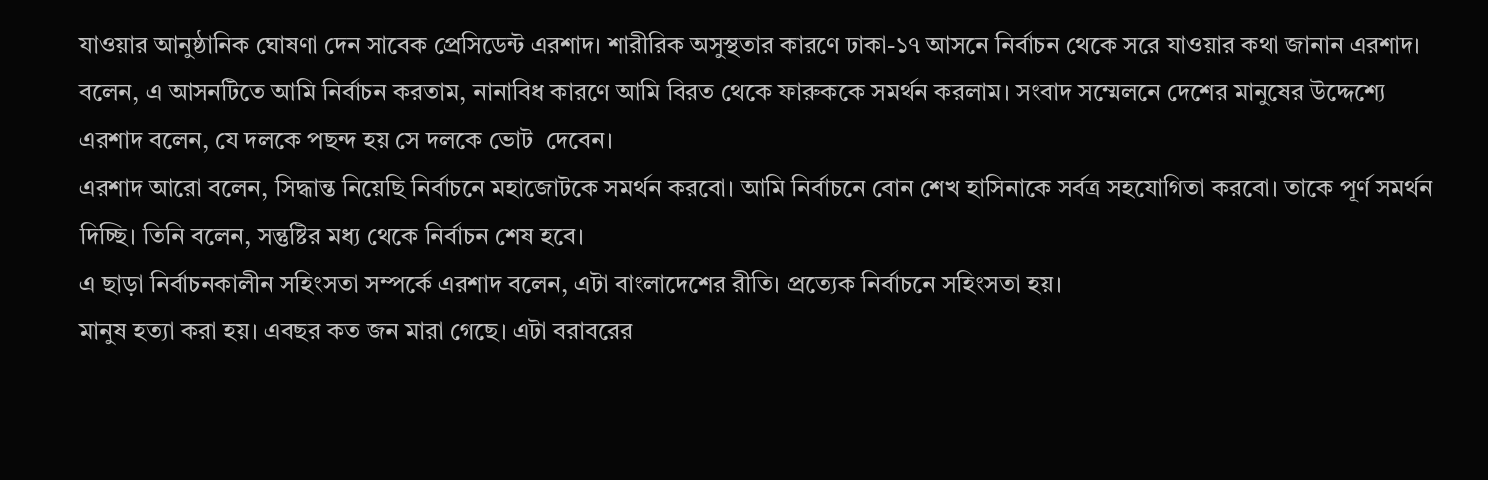যাওয়ার আনুষ্ঠানিক ঘোষণা দেন সাবেক প্রেসিডেন্ট এরশাদ। শারীরিক অসুস্থতার কারণে ঢাকা-১৭ আসনে নির্বাচন থেকে সরে যাওয়ার কথা জানান এরশাদ। বলেন, এ আসনটিতে আমি নির্বাচন করতাম, নানাবিধ কারণে আমি বিরত থেকে ফারুককে সমর্থন করলাম। সংবাদ সম্মেলনে দেশের মানুষের উদ্দেশ্যে এরশাদ বলেন, যে দলকে পছন্দ হয় সে দলকে ভোট  দেবেন।
এরশাদ আরো বলেন, সিদ্ধান্ত নিয়েছি নির্বাচনে মহাজোটকে সমর্থন করবো। আমি নির্বাচনে বোন শেখ হাসিনাকে সর্বত্র সহযোগিতা করবো। তাকে পূর্ণ সমর্থন দিচ্ছি। তিনি বলেন, সন্তুষ্টির মধ্য থেকে নির্বাচন শেষ হবে।
এ ছাড়া নির্বাচনকালীন সহিংসতা সম্পর্কে এরশাদ বলেন, এটা বাংলাদেশের রীতি। প্রত্যেক নির্বাচনে সহিংসতা হয়।
মানুষ হত্যা করা হয়। এবছর কত জন মারা গেছে। এটা বরাবরের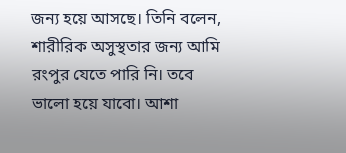জন্য হয়ে আসছে। তিনি বলেন, শারীরিক অসুস্থতার জন্য আমি রংপুর যেতে পারি নি। তবে ভালো হয়ে যাবো। আশা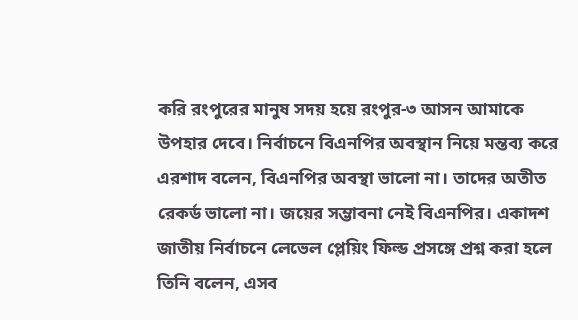করি রংপুরের মানুষ সদয় হয়ে রংপুর-৩ আসন আমাকে উপহার দেবে। নির্বাচনে বিএনপির অবস্থান নিয়ে মন্তব্য করে এরশাদ বলেন, বিএনপির অবস্থা ভালো না। তাদের অতীত রেকর্ড ভালো না। জয়ের সম্ভাবনা নেই বিএনপির। একাদশ জাতীয় নির্বাচনে লেভেল প্লেয়িং ফিল্ড প্রসঙ্গে প্রশ্ন করা হলে তিনি বলেন, এসব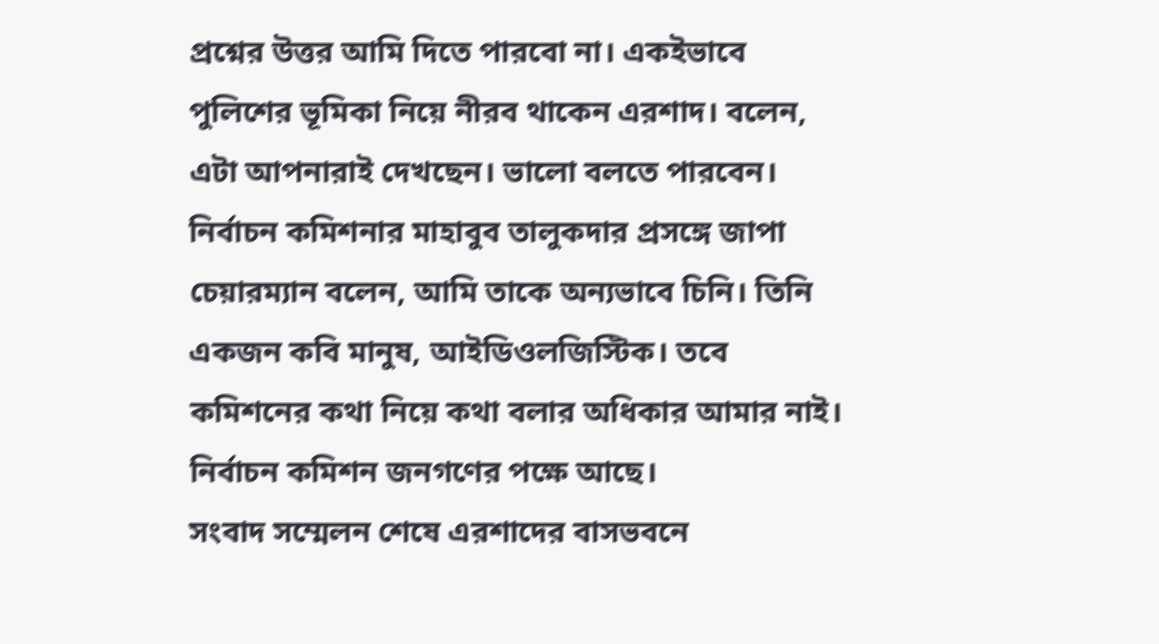প্রশ্নের উত্তর আমি দিতে পারবো না। একইভাবে পুলিশের ভূমিকা নিয়ে নীরব থাকেন এরশাদ। বলেন, এটা আপনারাই দেখছেন। ভালো বলতে পারবেন।
নির্বাচন কমিশনার মাহাবুব তালুকদার প্রসঙ্গে জাপা চেয়ারম্যান বলেন, আমি তাকে অন্যভাবে চিনি। তিনি একজন কবি মানুষ, আইডিওলজিস্টিক। তবে কমিশনের কথা নিয়ে কথা বলার অধিকার আমার নাই। নির্বাচন কমিশন জনগণের পক্ষে আছে।
সংবাদ সম্মেলন শেষে এরশাদের বাসভবনে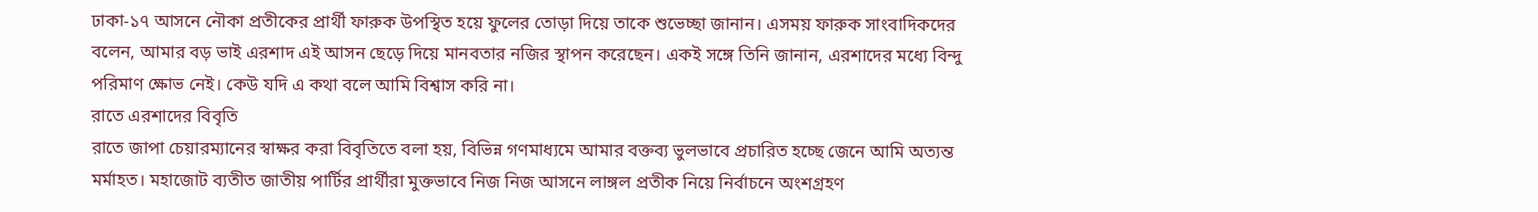ঢাকা-১৭ আসনে নৌকা প্রতীকের প্রার্থী ফারুক উপস্থিত হয়ে ফুলের তোড়া দিয়ে তাকে শুভেচ্ছা জানান। এসময় ফারুক সাংবাদিকদের বলেন, আমার বড় ভাই এরশাদ এই আসন ছেড়ে দিয়ে মানবতার নজির স্থাপন করেছেন। একই সঙ্গে তিনি জানান, এরশাদের মধ্যে বিন্দু পরিমাণ ক্ষোভ নেই। কেউ যদি এ কথা বলে আমি বিশ্বাস করি না।
রাতে এরশাদের বিবৃতি
রাতে জাপা চেয়ারম্যানের স্বাক্ষর করা বিবৃতিতে বলা হয়, বিভিন্ন গণমাধ্যমে আমার বক্তব্য ভুলভাবে প্রচারিত হচ্ছে জেনে আমি অত্যন্ত মর্মাহত। মহাজোট ব্যতীত জাতীয় পার্টির প্রার্থীরা মুক্তভাবে নিজ নিজ আসনে লাঙ্গল প্রতীক নিয়ে নির্বাচনে অংশগ্রহণ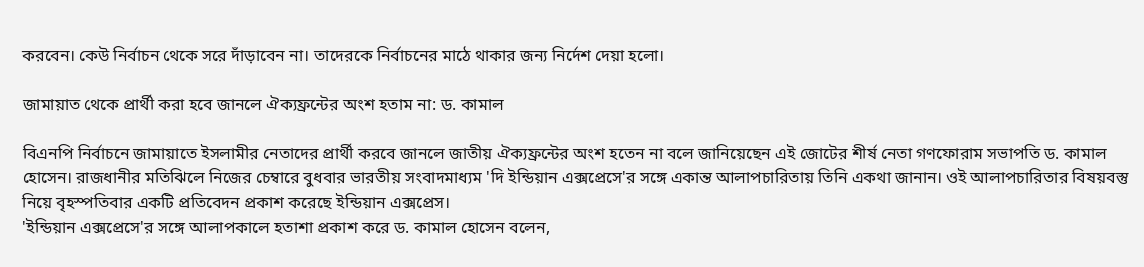করবেন। কেউ নির্বাচন থেকে সরে দাঁড়াবেন না। তাদেরকে নির্বাচনের মাঠে থাকার জন্য নির্দেশ দেয়া হলো।

জামায়াত থেকে প্রার্থী করা হবে জানলে ঐক্যফ্রন্টের অংশ হতাম না: ড. কামাল

বিএনপি নির্বাচনে জামায়াতে ইসলামীর নেতাদের প্রার্থী করবে জানলে জাতীয় ঐক্যফ্রন্টের অংশ হতেন না বলে জানিয়েছেন এই জোটের শীর্ষ নেতা গণফোরাম সভাপতি ড. কামাল হোসেন। রাজধানীর মতিঝিলে নিজের চেম্বারে বুধবার ভারতীয় সংবাদমাধ্যম 'দি ইন্ডিয়ান এক্সপ্রেসে'র সঙ্গে একান্ত আলাপচারিতায় তিনি একথা জানান। ওই আলাপচারিতার বিষয়বস্তু নিয়ে বৃহস্পতিবার একটি প্রতিবেদন প্রকাশ করেছে ইন্ডিয়ান এক্সপ্রেস।
'ইন্ডিয়ান এক্সপ্রেসে'র সঙ্গে আলাপকালে হতাশা প্রকাশ করে ড. কামাল হোসেন বলেন,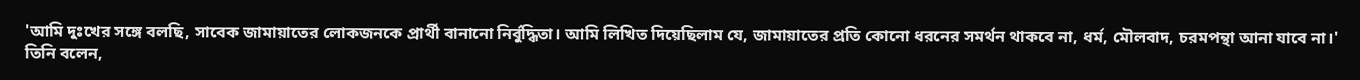'আমি দুঃখের সঙ্গে বলছি, সাবেক জামায়াতের লোকজনকে প্রার্থী বানানো নির্বুদ্ধিতা। আমি লিখিত দিয়েছিলাম যে, জামায়াতের প্রতি কোনো ধরনের সমর্থন থাকবে না, ধর্ম, মৌলবাদ, চরমপন্থা আনা যাবে না।'
তিনি বলেন,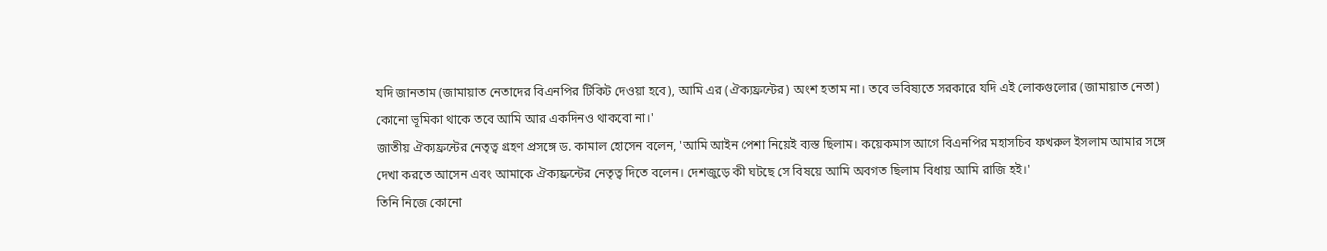যদি জানতাম (জামায়াত নেতাদের বিএনপির টিকিট দেওয়া হবে), আমি এর (ঐক্যফ্রন্টের) অংশ হতাম না। তবে ভবিষ্যতে সরকারে যদি এই লোকগুলোর (জামায়াত নেতা) কোনো ভূমিকা থাকে তবে আমি আর একদিনও থাকবো না।'
জাতীয় ঐক্যফ্রন্টের নেতৃত্ব গ্রহণ প্রসঙ্গে ড. কামাল হোসেন বলেন, 'আমি আইন পেশা নিয়েই ব্যস্ত ছিলাম। কয়েকমাস আগে বিএনপির মহাসচিব ফখরুল ইসলাম আমার সঙ্গে দেখা করতে আসেন এবং আমাকে ঐক্যফ্রন্টের নেতৃত্ব দিতে বলেন। দেশজুড়ে কী ঘটছে সে বিষয়ে আমি অবগত ছিলাম বিধায় আমি রাজি হই।'
তিনি নিজে কোনো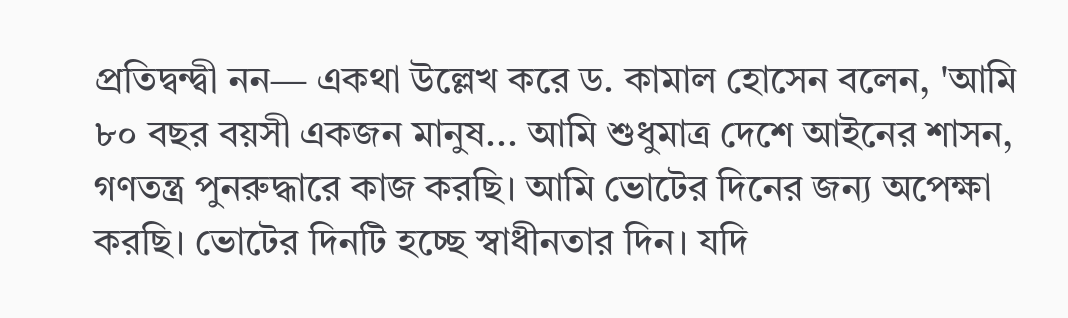প্রতিদ্বন্দ্বী নন— একথা উল্লেখ করে ড. কামাল হোসেন বলেন, 'আমি ৮০ বছর বয়সী একজন মানুষ... আমি শুধুমাত্র দেশে আইনের শাসন, গণতন্ত্র পুনরুদ্ধারে কাজ করছি। আমি ভোটের দিনের জন্য অপেক্ষা করছি। ভোটের দিনটি হচ্ছে স্বাধীনতার দিন। যদি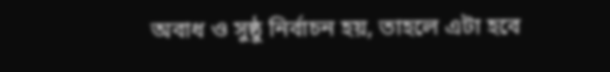অবাধ ও সুষ্ঠু নির্বাচন হয়, তাহলে এটা হবে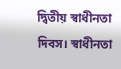দ্বিতীয় স্বাধীনতা দিবস। স্বাধীনতা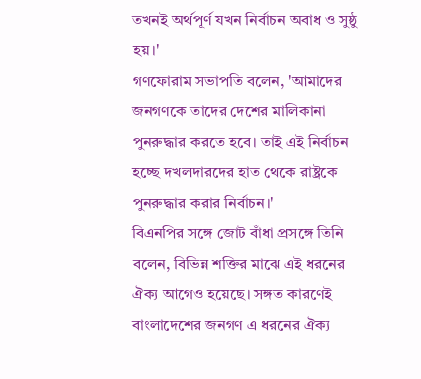তখনই অর্থপূর্ণ যখন নির্বাচন অবাধ ও সুষ্ঠু হয়।'
গণফোরাম সভাপতি বলেন, 'আমাদের জনগণকে তাদের দেশের মালিকানা পুনরুদ্ধার করতে হবে। তাই এই নির্বাচন হচ্ছে দখলদারদের হাত থেকে রাষ্ট্রকে পুনরুদ্ধার করার নির্বাচন।'
বিএনপির সঙ্গে জোট বাঁধা প্রসঙ্গে তিনি বলেন, বিভিন্ন শক্তির মাঝে এই ধরনের ঐক্য আগেও হয়েছে। সঙ্গত কারণেই বাংলাদেশের জনগণ এ ধরনের ঐক্য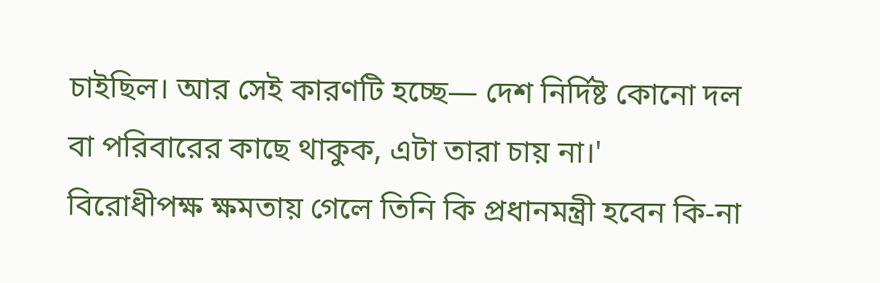চাইছিল। আর সেই কারণটি হচ্ছে— দেশ নির্দিষ্ট কোনো দল বা পরিবারের কাছে থাকুক, এটা তারা চায় না।'
বিরোধীপক্ষ ক্ষমতায় গেলে তিনি কি প্রধানমন্ত্রী হবেন কি-না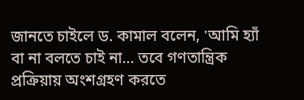জানতে চাইলে ড. কামাল বলেন, 'আমি হ্যাঁ বা না বলতে চাই না... তবে গণতান্ত্রিক প্রক্রিয়ায় অংশগ্রহণ করতে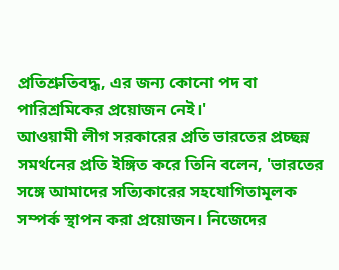প্রতিশ্রুতিবদ্ধ, এর জন্য কোনো পদ বা পারিশ্রমিকের প্রয়োজন নেই।'
আওয়ামী লীগ সরকারের প্রতি ভারতের প্রচ্ছন্ন সমর্থনের প্রতি ইঙ্গিত করে তিনি বলেন, 'ভারতের সঙ্গে আমাদের সত্যিকারের সহযোগিতামূলক সম্পর্ক স্থাপন করা প্রয়োজন। নিজেদের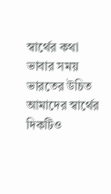স্বার্থের কথা ভাবার সময় ভারতের উচিত আমাদের স্বার্থের দিকটিও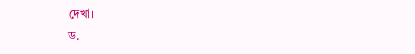দেখা।
ড.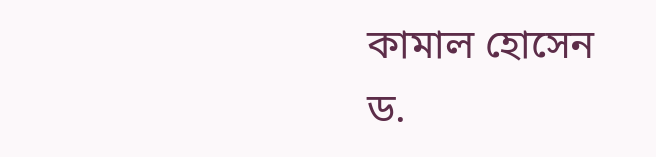কামাল হোসেন
ড.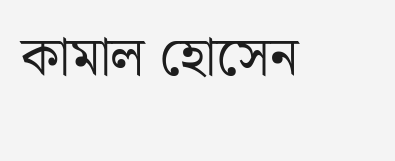কামাল হোসেন